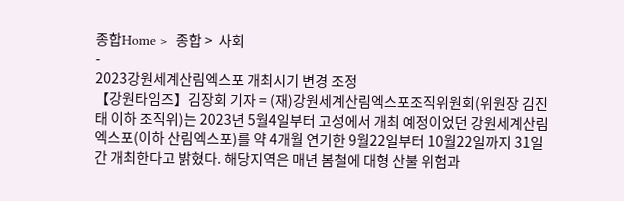종합Home >  종합 >  사회
-
2023강원세계산림엑스포 개최시기 변경 조정
【강원타임즈】김장회 기자 = (재)강원세계산림엑스포조직위원회(위원장 김진태 이하 조직위)는 2023년 5월4일부터 고성에서 개최 예정이었던 강원세계산림엑스포(이하 산림엑스포)를 약 4개월 연기한 9월22일부터 10월22일까지 31일간 개최한다고 밝혔다. 해당지역은 매년 봄철에 대형 산불 위험과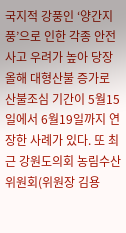국지적 강풍인 ‘양간지풍’으로 인한 각종 안전사고 우려가 높아 당장 올해 대형산불 증가로 산불조심 기간이 5월15일에서 6월19일까지 연장한 사례가 있다. 또 최근 강원도의회 농림수산위원회(위원장 김용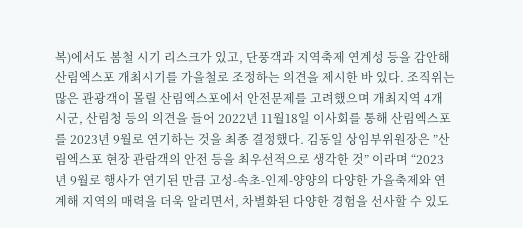복)에서도 봄철 시기 리스크가 있고, 단풍객과 지역축제 연계성 등을 감안해 산림엑스포 개최시기를 가을철로 조정하는 의견을 제시한 바 있다. 조직위는 많은 관광객이 몰릴 산림엑스포에서 안전문제를 고려했으며 개최지역 4개 시군, 산림청 등의 의견을 들어 2022년 11월18일 이사회를 통해 산림엑스포를 2023년 9월로 연기하는 것을 최종 결정했다. 김동일 상임부위원장은 ”산림엑스포 현장 관람객의 안전 등을 최우선적으로 생각한 것” 이라며 “2023년 9월로 행사가 연기된 만큼 고성-속초-인제-양양의 다양한 가을축제와 연계해 지역의 매력을 더욱 알리면서, 차별화된 다양한 경험을 선사할 수 있도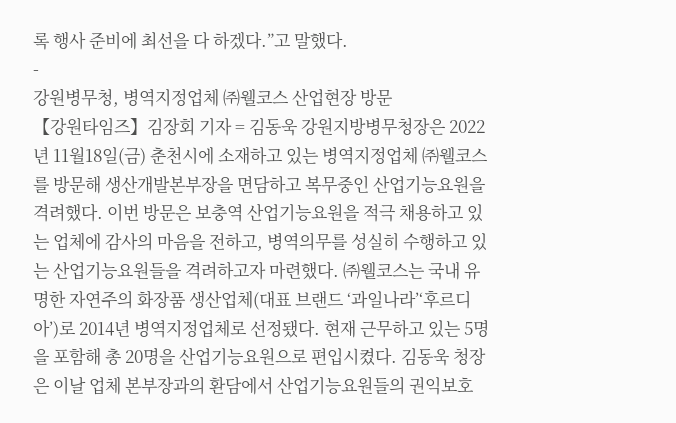록 행사 준비에 최선을 다 하겠다.”고 말했다.
-
강원병무청, 병역지정업체 ㈜웰코스 산업현장 방문
【강원타임즈】김장회 기자 = 김동욱 강원지방병무청장은 2022년 11월18일(금) 춘천시에 소재하고 있는 병역지정업체 ㈜웰코스를 방문해 생산개발본부장을 면담하고 복무중인 산업기능요원을 격려했다. 이번 방문은 보충역 산업기능요원을 적극 채용하고 있는 업체에 감사의 마음을 전하고, 병역의무를 성실히 수행하고 있는 산업기능요원들을 격려하고자 마련했다. ㈜웰코스는 국내 유명한 자연주의 화장품 생산업체(대표 브랜드 ‘과일나라’‘후르디아’)로 2014년 병역지정업체로 선정됐다. 현재 근무하고 있는 5명을 포함해 총 20명을 산업기능요원으로 편입시켰다. 김동욱 청장은 이날 업체 본부장과의 환담에서 산업기능요원들의 권익보호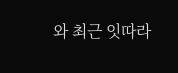와 최근 잇따라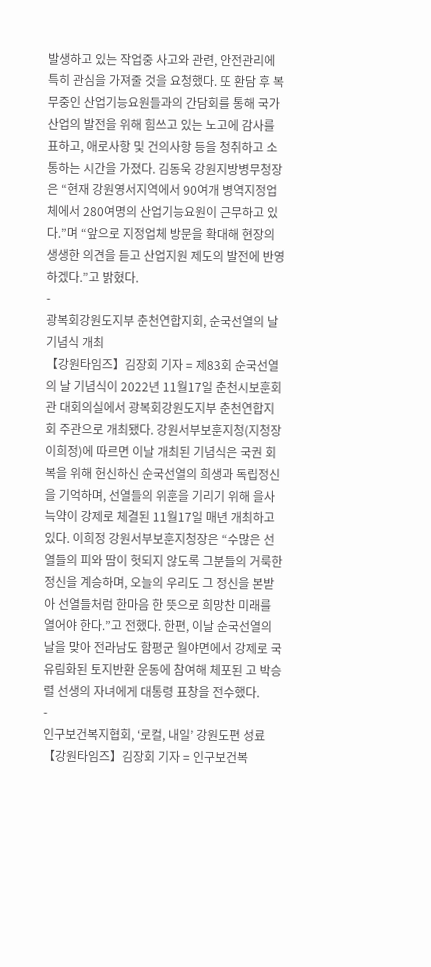발생하고 있는 작업중 사고와 관련, 안전관리에 특히 관심을 가져줄 것을 요청했다. 또 환담 후 복무중인 산업기능요원들과의 간담회를 통해 국가산업의 발전을 위해 힘쓰고 있는 노고에 감사를 표하고, 애로사항 및 건의사항 등을 청취하고 소통하는 시간을 가졌다. 김동욱 강원지방병무청장은 “현재 강원영서지역에서 90여개 병역지정업체에서 280여명의 산업기능요원이 근무하고 있다.”며 “앞으로 지정업체 방문을 확대해 현장의 생생한 의견을 듣고 산업지원 제도의 발전에 반영하겠다.”고 밝혔다.
-
광복회강원도지부 춘천연합지회, 순국선열의 날 기념식 개최
【강원타임즈】김장회 기자 = 제83회 순국선열의 날 기념식이 2022년 11월17일 춘천시보훈회관 대회의실에서 광복회강원도지부 춘천연합지회 주관으로 개최됐다. 강원서부보훈지청(지청장 이희정)에 따르면 이날 개최된 기념식은 국권 회복을 위해 헌신하신 순국선열의 희생과 독립정신을 기억하며, 선열들의 위훈을 기리기 위해 을사늑약이 강제로 체결된 11월17일 매년 개최하고 있다. 이희정 강원서부보훈지청장은 “수많은 선열들의 피와 땀이 헛되지 않도록 그분들의 거룩한 정신을 계승하며, 오늘의 우리도 그 정신을 본받아 선열들처럼 한마음 한 뜻으로 희망찬 미래를 열어야 한다.”고 전했다. 한편, 이날 순국선열의 날을 맞아 전라남도 함평군 월야면에서 강제로 국유림화된 토지반환 운동에 참여해 체포된 고 박승렬 선생의 자녀에게 대통령 표창을 전수했다.
-
인구보건복지협회, ‘로컬, 내일’ 강원도편 성료
【강원타임즈】김장회 기자 = 인구보건복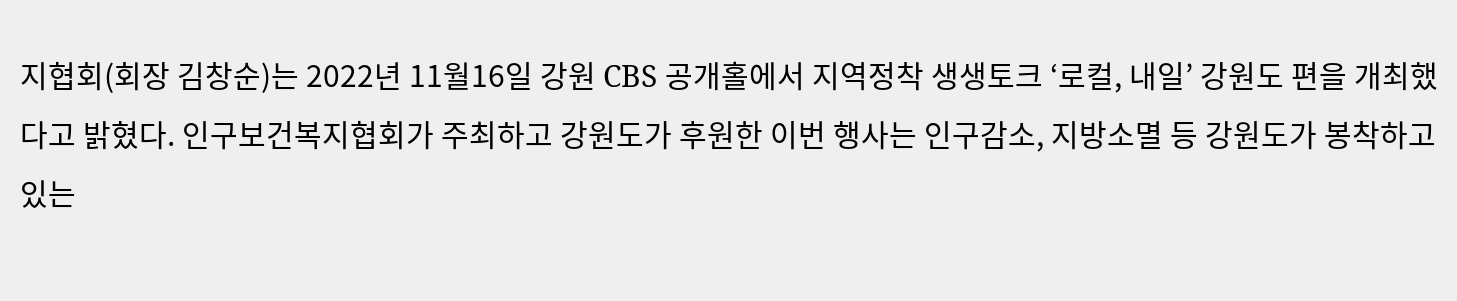지협회(회장 김창순)는 2022년 11월16일 강원 CBS 공개홀에서 지역정착 생생토크 ‘로컬, 내일’ 강원도 편을 개최했다고 밝혔다. 인구보건복지협회가 주최하고 강원도가 후원한 이번 행사는 인구감소, 지방소멸 등 강원도가 봉착하고 있는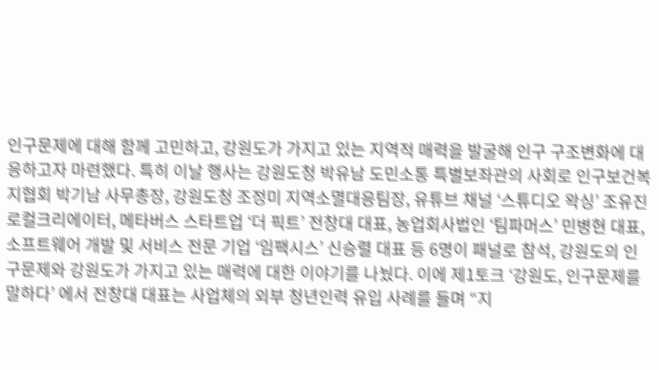인구문제에 대해 함께 고민하고, 강원도가 가지고 있는 지역적 매력을 발굴해 인구 구조변화에 대응하고자 마련했다. 특히 이날 행사는 강원도청 박유남 도민소통 특별보좌관의 사회로 인구보건복지협회 박기남 사무총장, 강원도청 조정미 지역소멸대응팀장, 유튜브 채널 ‘스튜디오 왁싱’ 조유진 로컬크리에이터, 메타버스 스타트업 ‘더 픽트’ 전창대 대표, 농업회사법인 ‘팀파머스’ 민병현 대표, 소프트웨어 개발 및 서비스 전문 기업 ‘임팩시스’ 신승렬 대표 등 6명이 패널로 참석, 강원도의 인구문제와 강원도가 가지고 있는 매력에 대한 이야기를 나눴다. 이에 제1토크 ‘강원도, 인구문제를 말하다’ 에서 전창대 대표는 사업체의 외부 청년인력 유입 사례를 들며 “지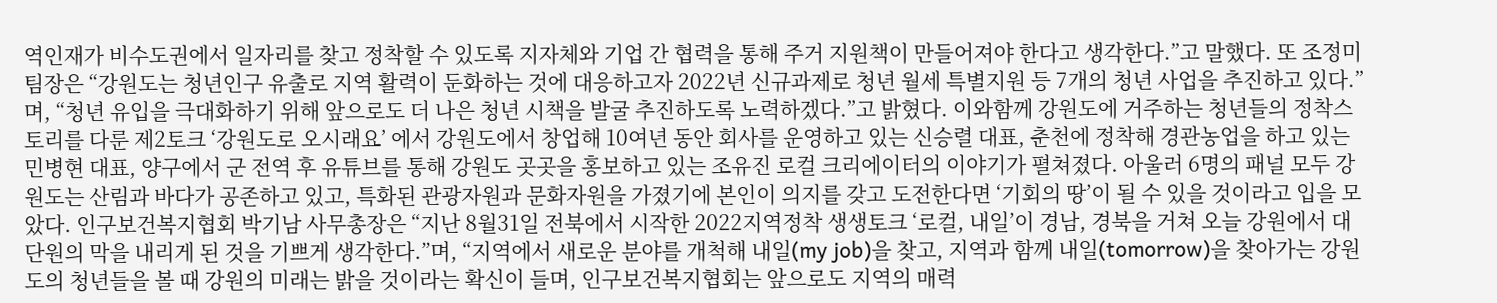역인재가 비수도권에서 일자리를 찾고 정착할 수 있도록 지자체와 기업 간 협력을 통해 주거 지원책이 만들어져야 한다고 생각한다.”고 말했다. 또 조정미 팀장은 “강원도는 청년인구 유출로 지역 활력이 둔화하는 것에 대응하고자 2022년 신규과제로 청년 월세 특별지원 등 7개의 청년 사업을 추진하고 있다.”며, “청년 유입을 극대화하기 위해 앞으로도 더 나은 청년 시책을 발굴 추진하도록 노력하겠다.”고 밝혔다. 이와함께 강원도에 거주하는 청년들의 정착스토리를 다룬 제2토크 ‘강원도로 오시래요’ 에서 강원도에서 창업해 10여년 동안 회사를 운영하고 있는 신승렬 대표, 춘천에 정착해 경관농업을 하고 있는 민병현 대표, 양구에서 군 전역 후 유튜브를 통해 강원도 곳곳을 홍보하고 있는 조유진 로컬 크리에이터의 이야기가 펼쳐졌다. 아울러 6명의 패널 모두 강원도는 산림과 바다가 공존하고 있고, 특화된 관광자원과 문화자원을 가졌기에 본인이 의지를 갖고 도전한다면 ‘기회의 땅’이 될 수 있을 것이라고 입을 모았다. 인구보건복지협회 박기남 사무총장은 “지난 8월31일 전북에서 시작한 2022지역정착 생생토크 ‘로컬, 내일’이 경남, 경북을 거쳐 오늘 강원에서 대단원의 막을 내리게 된 것을 기쁘게 생각한다.”며, “지역에서 새로운 분야를 개척해 내일(my job)을 찾고, 지역과 함께 내일(tomorrow)을 찾아가는 강원도의 청년들을 볼 때 강원의 미래는 밝을 것이라는 확신이 들며, 인구보건복지협회는 앞으로도 지역의 매력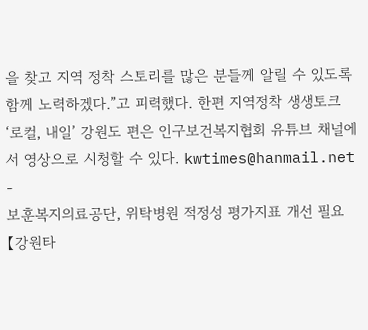을 찾고 지역 정착 스토리를 많은 분들께 알릴 수 있도록 함께 노력하겠다.”고 피력했다. 한편 지역정착 생생토크 ‘로컬, 내일’ 강원도 편은 인구보건복지협회 유튜브 채널에서 영상으로 시청할 수 있다. kwtimes@hanmail.net
-
보훈복지의료공단, 위탁병원 적정성 평가지표 개선 필요
【강원타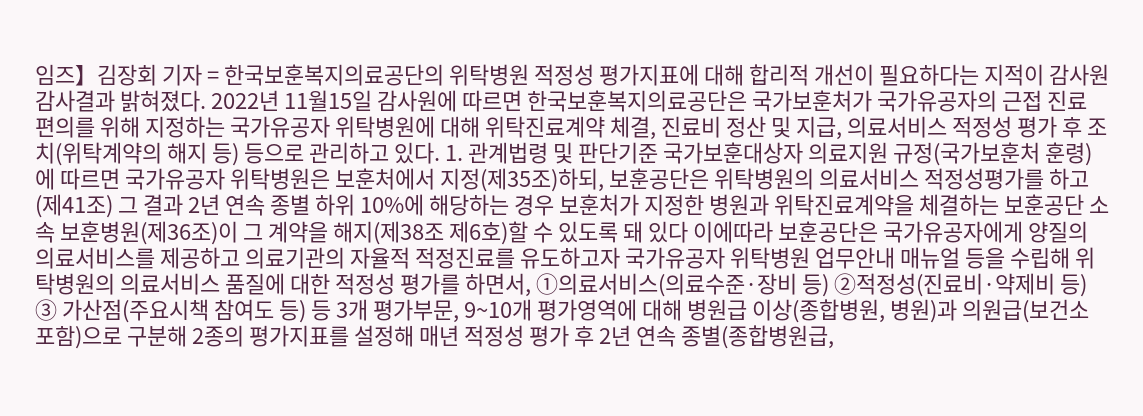임즈】김장회 기자 = 한국보훈복지의료공단의 위탁병원 적정성 평가지표에 대해 합리적 개선이 필요하다는 지적이 감사원 감사결과 밝혀졌다. 2022년 11월15일 감사원에 따르면 한국보훈복지의료공단은 국가보훈처가 국가유공자의 근접 진료 편의를 위해 지정하는 국가유공자 위탁병원에 대해 위탁진료계약 체결, 진료비 정산 및 지급, 의료서비스 적정성 평가 후 조치(위탁계약의 해지 등) 등으로 관리하고 있다. 1. 관계법령 및 판단기준 국가보훈대상자 의료지원 규정(국가보훈처 훈령)에 따르면 국가유공자 위탁병원은 보훈처에서 지정(제35조)하되, 보훈공단은 위탁병원의 의료서비스 적정성평가를 하고(제41조) 그 결과 2년 연속 종별 하위 10%에 해당하는 경우 보훈처가 지정한 병원과 위탁진료계약을 체결하는 보훈공단 소속 보훈병원(제36조)이 그 계약을 해지(제38조 제6호)할 수 있도록 돼 있다 이에따라 보훈공단은 국가유공자에게 양질의 의료서비스를 제공하고 의료기관의 자율적 적정진료를 유도하고자 국가유공자 위탁병원 업무안내 매뉴얼 등을 수립해 위탁병원의 의료서비스 품질에 대한 적정성 평가를 하면서, ①의료서비스(의료수준·장비 등) ②적정성(진료비·약제비 등) ③ 가산점(주요시책 참여도 등) 등 3개 평가부문, 9~10개 평가영역에 대해 병원급 이상(종합병원, 병원)과 의원급(보건소 포함)으로 구분해 2종의 평가지표를 설정해 매년 적정성 평가 후 2년 연속 종별(종합병원급,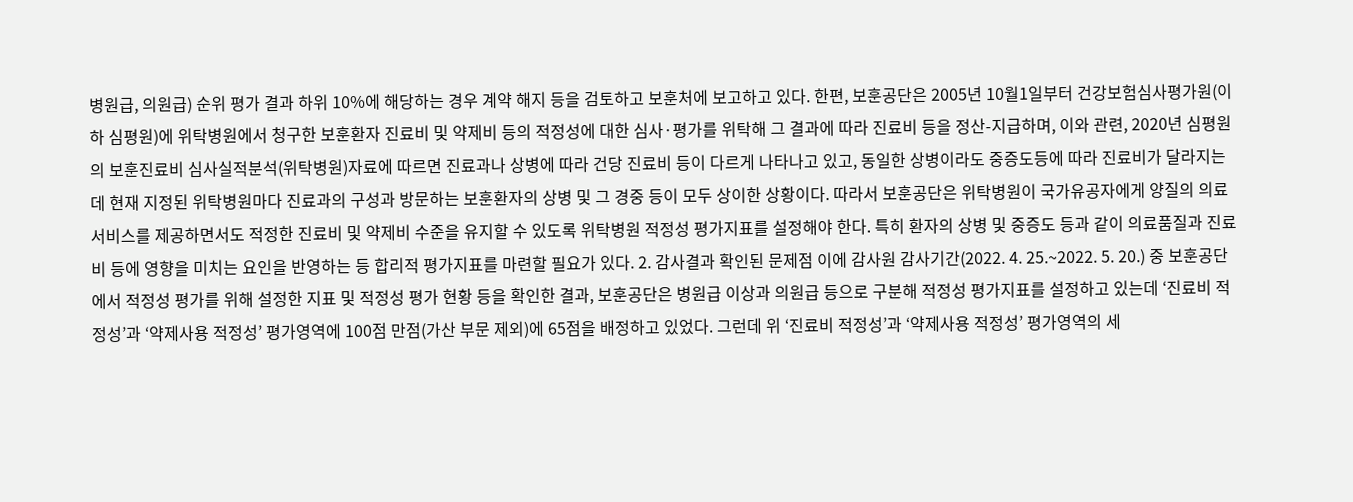병원급, 의원급) 순위 평가 결과 하위 10%에 해당하는 경우 계약 해지 등을 검토하고 보훈처에 보고하고 있다. 한편, 보훈공단은 2005년 10월1일부터 건강보험심사평가원(이하 심평원)에 위탁병원에서 청구한 보훈환자 진료비 및 약제비 등의 적정성에 대한 심사·평가를 위탁해 그 결과에 따라 진료비 등을 정산-지급하며, 이와 관련, 2020년 심평원의 보훈진료비 심사실적분석(위탁병원)자료에 따르면 진료과나 상병에 따라 건당 진료비 등이 다르게 나타나고 있고, 동일한 상병이라도 중증도등에 따라 진료비가 달라지는데 현재 지정된 위탁병원마다 진료과의 구성과 방문하는 보훈환자의 상병 및 그 경중 등이 모두 상이한 상황이다. 따라서 보훈공단은 위탁병원이 국가유공자에게 양질의 의료서비스를 제공하면서도 적정한 진료비 및 약제비 수준을 유지할 수 있도록 위탁병원 적정성 평가지표를 설정해야 한다. 특히 환자의 상병 및 중증도 등과 같이 의료품질과 진료비 등에 영향을 미치는 요인을 반영하는 등 합리적 평가지표를 마련할 필요가 있다. 2. 감사결과 확인된 문제점 이에 감사원 감사기간(2022. 4. 25.~2022. 5. 20.) 중 보훈공단에서 적정성 평가를 위해 설정한 지표 및 적정성 평가 현황 등을 확인한 결과, 보훈공단은 병원급 이상과 의원급 등으로 구분해 적정성 평가지표를 설정하고 있는데 ‘진료비 적정성’과 ‘약제사용 적정성’ 평가영역에 100점 만점(가산 부문 제외)에 65점을 배정하고 있었다. 그런데 위 ‘진료비 적정성’과 ‘약제사용 적정성’ 평가영역의 세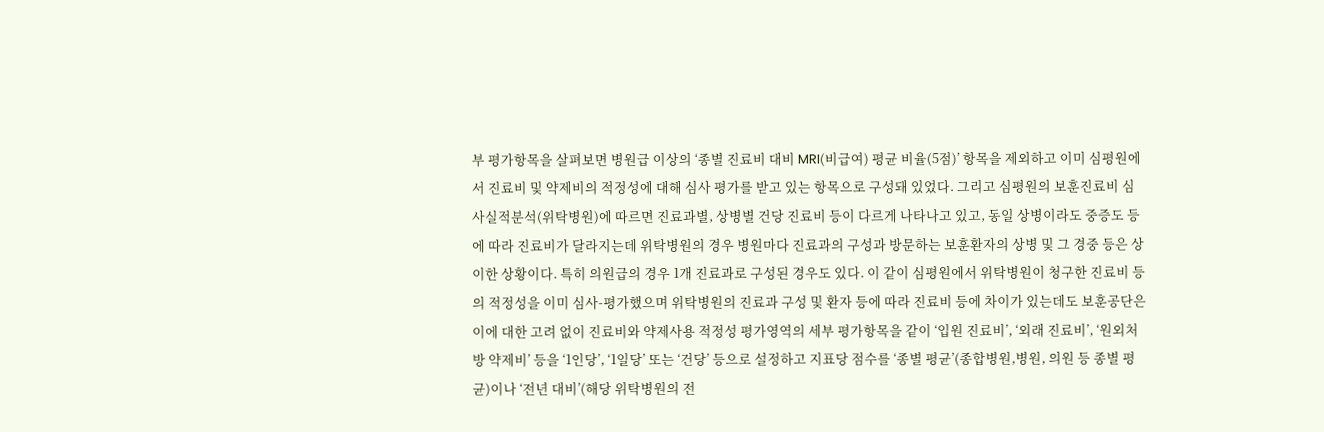부 평가항목을 살펴보면 병원급 이상의 ‘종별 진료비 대비 MRI(비급여) 평균 비율(5점)’ 항목을 제외하고 이미 심평원에서 진료비 및 약제비의 적정성에 대해 심사 평가를 받고 있는 항목으로 구성돼 있었다. 그리고 심평원의 보훈진료비 심사실적분석(위탁병원)에 따르면 진료과별, 상병별 건당 진료비 등이 다르게 나타나고 있고, 동일 상병이라도 중증도 등에 따라 진료비가 달라지는데 위탁병원의 경우 병원마다 진료과의 구성과 방문하는 보훈환자의 상병 및 그 경중 등은 상이한 상황이다. 특히 의원급의 경우 1개 진료과로 구성된 경우도 있다. 이 같이 심평원에서 위탁병원이 청구한 진료비 등의 적정성을 이미 심사-평가했으며 위탁병원의 진료과 구성 및 환자 등에 따라 진료비 등에 차이가 있는데도 보훈공단은 이에 대한 고려 없이 진료비와 약제사용 적정성 평가영역의 세부 평가항목을 같이 ‘입원 진료비’, ‘외래 진료비’, ‘원외처방 약제비’ 등을 ‘1인당’, ‘1일당’ 또는 ‘건당’ 등으로 설정하고 지표당 점수를 ‘종별 평균’(종합병원,병원, 의원 등 종별 평균)이나 ‘전년 대비’(해당 위탁병원의 전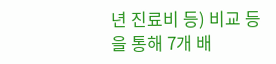년 진료비 등) 비교 등을 통해 7개 배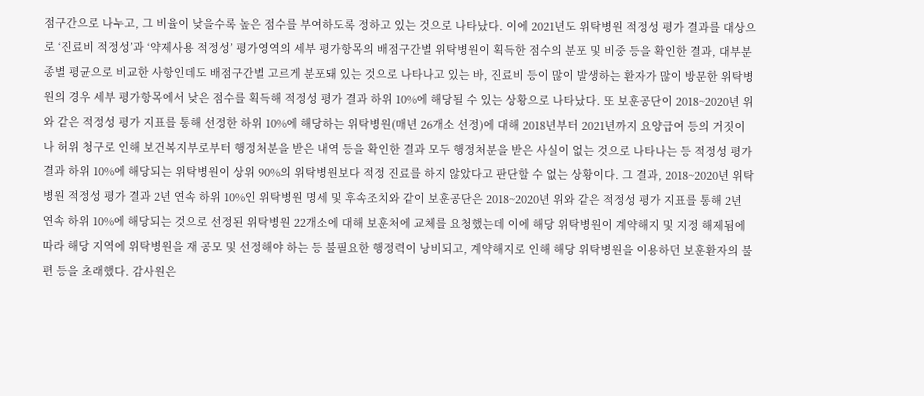점구간으로 나누고, 그 비율이 낮을수록 높은 점수를 부여하도록 정하고 있는 것으로 나타났다. 이에 2021년도 위탁병원 적정성 평가 결과를 대상으로 ‘진료비 적정성’과 ‘약제사용 적정성’ 평가영역의 세부 평가항목의 배점구간별 위탁병원이 획득한 점수의 분포 및 비중 등을 확인한 결과, 대부분 종별 평균으로 비교한 사항인데도 배점구간별 고르게 분포돼 있는 것으로 나타나고 있는 바, 진료비 등이 많이 발생하는 환자가 많이 방문한 위탁병원의 경우 세부 평가항목에서 낮은 점수를 획득해 적정성 평가 결과 하위 10%에 해당될 수 있는 상황으로 나타났다. 또 보훈공단이 2018~2020년 위와 같은 적정성 평가 지표를 통해 선정한 하위 10%에 해당하는 위탁병원(매년 26개소 선정)에 대해 2018년부터 2021년까지 요양급여 등의 거짓이나 허위 청구로 인해 보건복지부로부터 행정처분을 받은 내역 등을 확인한 결과 모두 행정처분을 받은 사실이 없는 것으로 나타나는 등 적정성 평가결과 하위 10%에 해당되는 위탁병원이 상위 90%의 위탁병원보다 적정 진료를 하지 않았다고 판단할 수 없는 상황이다. 그 결과, 2018~2020년 위탁병원 적정성 평가 결과 2년 연속 하위 10%인 위탁병원 명세 및 후속조치와 같이 보훈공단은 2018~2020년 위와 같은 적정성 평가 지표를 통해 2년 연속 하위 10%에 해당되는 것으로 선정된 위탁병원 22개소에 대해 보훈처에 교체를 요청했는데 이에 해당 위탁병원이 계약해지 및 지정 해제됨에 따라 해당 지역에 위탁병원을 재 공모 및 선정해야 하는 등 불필요한 행정력이 낭비되고, 계약해지로 인해 해당 위탁병원을 이용하던 보훈환자의 불편 등을 초래했다. 감사원은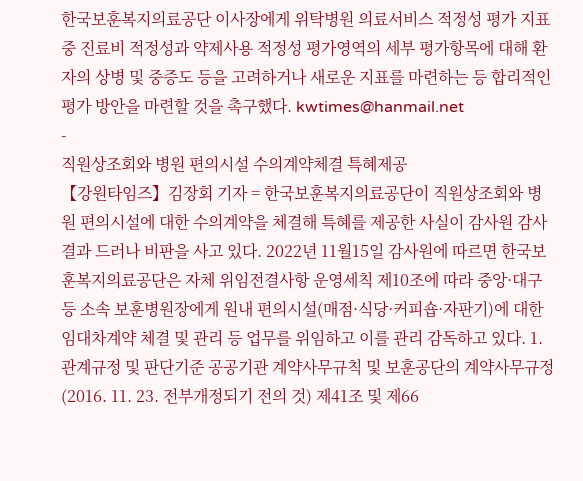한국보훈복지의료공단 이사장에게 위탁병원 의료서비스 적정성 평가 지표 중 진료비 적정성과 약제사용 적정성 평가영역의 세부 평가항목에 대해 환자의 상병 및 중증도 등을 고려하거나 새로운 지표를 마련하는 등 합리적인 평가 방안을 마련할 것을 촉구했다. kwtimes@hanmail.net
-
직원상조회와 병원 편의시설 수의계약체결 특혜제공
【강원타임즈】김장회 기자 = 한국보훈복지의료공단이 직원상조회와 병원 편의시설에 대한 수의계약을 체결해 특혜를 제공한 사실이 감사원 감사결과 드러나 비판을 사고 있다. 2022년 11월15일 감사원에 따르면 한국보훈복지의료공단은 자체 위임전결사항 운영세칙 제10조에 따라 중앙·대구 등 소속 보훈병원장에게 원내 편의시설(매점·식당·커피숍·자판기)에 대한 임대차계약 체결 및 관리 등 업무를 위임하고 이를 관리 감독하고 있다. 1. 관계규정 및 판단기준 공공기관 계약사무규칙 및 보훈공단의 계약사무규정(2016. 11. 23. 전부개정되기 전의 것) 제41조 및 제66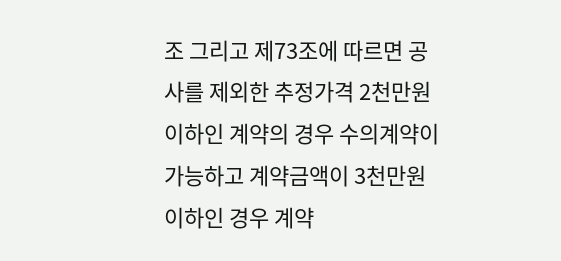조 그리고 제73조에 따르면 공사를 제외한 추정가격 2천만원 이하인 계약의 경우 수의계약이 가능하고 계약금액이 3천만원 이하인 경우 계약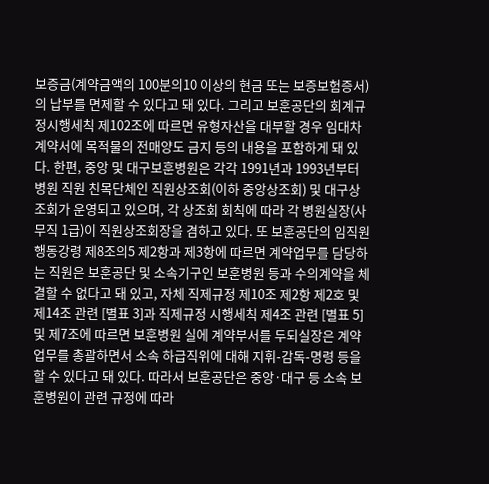보증금(계약금액의 100분의10 이상의 현금 또는 보증보험증서)의 납부를 면제할 수 있다고 돼 있다. 그리고 보훈공단의 회계규정시행세칙 제102조에 따르면 유형자산을 대부할 경우 임대차계약서에 목적물의 전매양도 금지 등의 내용을 포함하게 돼 있다. 한편, 중앙 및 대구보훈병원은 각각 1991년과 1993년부터 병원 직원 친목단체인 직원상조회(이하 중앙상조회) 및 대구상조회가 운영되고 있으며, 각 상조회 회칙에 따라 각 병원실장(사무직 1급)이 직원상조회장을 겸하고 있다. 또 보훈공단의 임직원 행동강령 제8조의5 제2항과 제3항에 따르면 계약업무를 담당하는 직원은 보훈공단 및 소속기구인 보훈병원 등과 수의계약을 체결할 수 없다고 돼 있고, 자체 직제규정 제10조 제2항 제2호 및 제14조 관련 [별표 3]과 직제규정 시행세칙 제4조 관련 [별표 5] 및 제7조에 따르면 보훈병원 실에 계약부서를 두되실장은 계약업무를 총괄하면서 소속 하급직위에 대해 지휘-감독-명령 등을 할 수 있다고 돼 있다. 따라서 보훈공단은 중앙·대구 등 소속 보훈병원이 관련 규정에 따라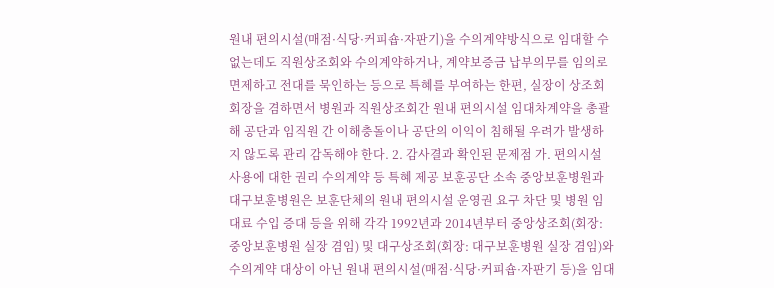원내 편의시설(매점·식당·커피숍·자판기)을 수의계약방식으로 임대할 수 없는데도 직원상조회와 수의계약하거나, 계약보증금 납부의무를 임의로 면제하고 전대를 묵인하는 등으로 특혜를 부여하는 한편, 실장이 상조회 회장을 겸하면서 병원과 직원상조회간 원내 편의시설 임대차계약을 총괄해 공단과 임직원 간 이해충돌이나 공단의 이익이 침해될 우려가 발생하지 않도록 관리 감독해야 한다. 2. 감사결과 확인된 문제점 가. 편의시설 사용에 대한 권리 수의계약 등 특혜 제공 보훈공단 소속 중앙보훈병원과 대구보훈병원은 보훈단체의 원내 편의시설 운영권 요구 차단 및 병원 임대료 수입 증대 등을 위해 각각 1992년과 2014년부터 중앙상조회(회장: 중앙보훈병원 실장 겸임) 및 대구상조회(회장: 대구보훈병원 실장 겸임)와 수의계약 대상이 아닌 원내 편의시설(매점·식당·커피숍·자판기 등)을 임대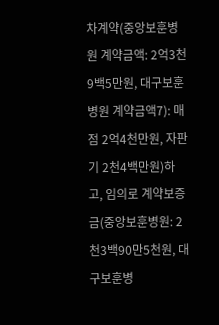차계약(중앙보훈병원 계약금액: 2억3천9백5만원, 대구보훈병원 계약금액7): 매점 2억4천만원, 자판기 2천4백만원)하고, 임의로 계약보증금(중앙보훈병원: 2천3백90만5천원, 대구보훈병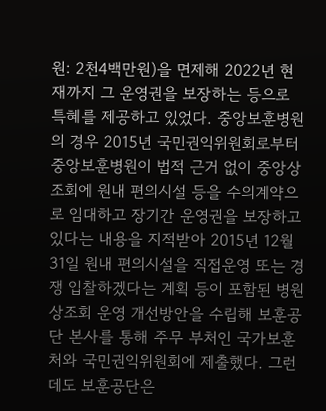원: 2천4백만원)을 면제해 2022년 현재까지 그 운영권을 보장하는 등으로 특혜를 제공하고 있었다. 중앙보훈병원의 경우 2015년 국민권익위원회로부터 중앙보훈병원이 법적 근거 없이 중앙상조회에 원내 편의시설 등을 수의계약으로 임대하고 장기간 운영권을 보장하고 있다는 내용을 지적받아 2015년 12월31일 원내 편의시설을 직접운영 또는 경쟁 입찰하겠다는 계획 등이 포함된 병원 상조회 운영 개선방안을 수립해 보훈공단 본사를 통해 주무 부처인 국가보훈처와 국민권익위원회에 제출했다. 그런데도 보훈공단은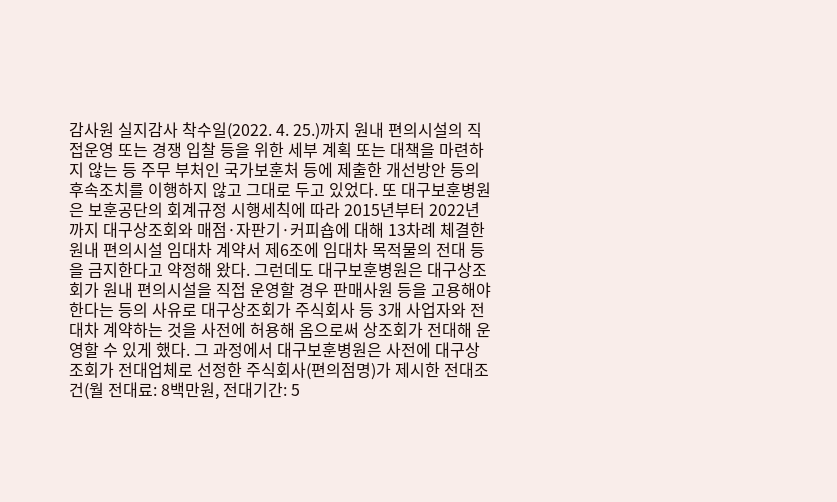감사원 실지감사 착수일(2022. 4. 25.)까지 원내 편의시설의 직접운영 또는 경쟁 입찰 등을 위한 세부 계획 또는 대책을 마련하지 않는 등 주무 부처인 국가보훈처 등에 제출한 개선방안 등의 후속조치를 이행하지 않고 그대로 두고 있었다. 또 대구보훈병원은 보훈공단의 회계규정 시행세칙에 따라 2015년부터 2022년까지 대구상조회와 매점·자판기·커피숍에 대해 13차례 체결한 원내 편의시설 임대차 계약서 제6조에 임대차 목적물의 전대 등을 금지한다고 약정해 왔다. 그런데도 대구보훈병원은 대구상조회가 원내 편의시설을 직접 운영할 경우 판매사원 등을 고용해야 한다는 등의 사유로 대구상조회가 주식회사 등 3개 사업자와 전대차 계약하는 것을 사전에 허용해 옴으로써 상조회가 전대해 운영할 수 있게 했다. 그 과정에서 대구보훈병원은 사전에 대구상조회가 전대업체로 선정한 주식회사(편의점명)가 제시한 전대조건(월 전대료: 8백만원, 전대기간: 5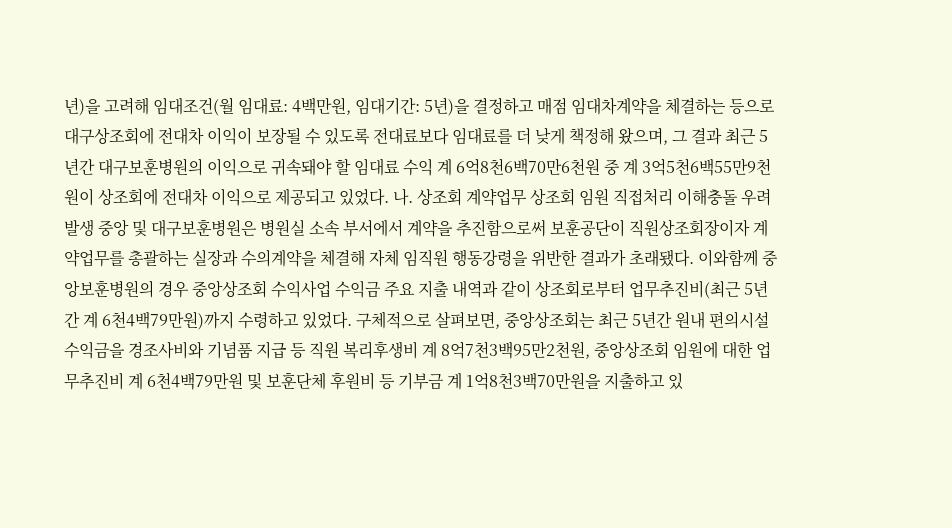년)을 고려해 임대조건(월 임대료: 4백만원, 임대기간: 5년)을 결정하고 매점 임대차계약을 체결하는 등으로 대구상조회에 전대차 이익이 보장될 수 있도록 전대료보다 임대료를 더 낮게 책정해 왔으며, 그 결과 최근 5년간 대구보훈병원의 이익으로 귀속돼야 할 임대료 수익 계 6억8천6백70만6천원 중 계 3억5천6백55만9천원이 상조회에 전대차 이익으로 제공되고 있었다. 나. 상조회 계약업무 상조회 임원 직접처리 이해충돌 우려 발생 중앙 및 대구보훈병원은 병원실 소속 부서에서 계약을 추진함으로써 보훈공단이 직원상조회장이자 계약업무를 총괄하는 실장과 수의계약을 체결해 자체 임직원 행동강령을 위반한 결과가 초래됐다. 이와함께 중앙보훈병원의 경우 중앙상조회 수익사업 수익금 주요 지출 내역과 같이 상조회로부터 업무추진비(최근 5년간 계 6천4백79만원)까지 수령하고 있었다. 구체적으로 살펴보면, 중앙상조회는 최근 5년간 원내 편의시설 수익금을 경조사비와 기념품 지급 등 직원 복리후생비 계 8억7천3백95만2천원, 중앙상조회 임원에 대한 업무추진비 계 6천4백79만원 및 보훈단체 후원비 등 기부금 계 1억8천3백70만원을 지출하고 있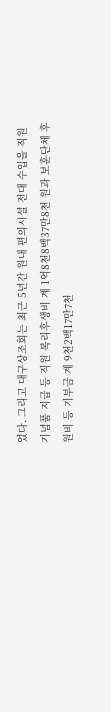었다. 그리고 대구상조회는 최근 5년간 원내 편의시설 전대 수입을 직원 기념품 지급 등 직원 복리후생비 계 1억8천8백37만8천 원과 보훈단체 후원비 등 기부금 계 9천2백17만7천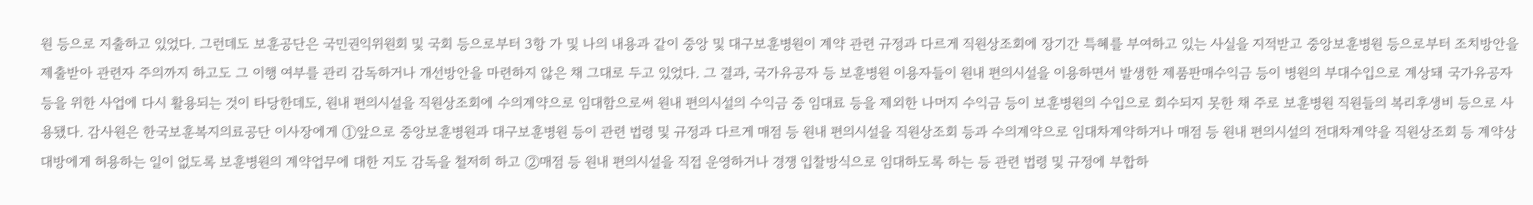원 등으로 지출하고 있었다. 그런데도 보훈공단은 국민권익위원회 및 국회 등으로부터 3항 가 및 나의 내용과 같이 중앙 및 대구보훈병원이 계약 관련 규정과 다르게 직원상조회에 장기간 특혜를 부여하고 있는 사실을 지적받고 중앙보훈병원 등으로부터 조치방안을 제출받아 관련자 주의까지 하고도 그 이행 여부를 관리 감독하거나 개선방안을 마련하지 않은 채 그대로 두고 있었다. 그 결과, 국가유공자 등 보훈병원 이용자들이 원내 편의시설을 이용하면서 발생한 제품판매수익금 등이 병원의 부대수입으로 계상돼 국가유공자 등을 위한 사업에 다시 활용되는 것이 타당한데도, 원내 편의시설을 직원상조회에 수의계약으로 임대함으로써 원내 편의시설의 수익금 중 임대료 등을 제외한 나머지 수익금 등이 보훈병원의 수입으로 회수되지 못한 채 주로 보훈병원 직원들의 복리후생비 등으로 사용됐다. 감사원은 한국보훈복지의료공단 이사장에게 ①앞으로 중앙보훈병원과 대구보훈병원 등이 관련 법령 및 규정과 다르게 매점 등 원내 편의시설을 직원상조회 등과 수의계약으로 임대차계약하거나 매점 등 원내 편의시설의 전대차계약을 직원상조회 등 계약상대방에게 허용하는 일이 없도록 보훈병원의 계약업무에 대한 지도 감독을 철저히 하고 ②매점 등 원내 편의시설을 직접 운영하거나 경쟁 입찰방식으로 임대하도록 하는 등 관련 법령 및 규정에 부합하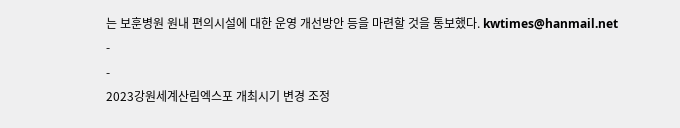는 보훈병원 원내 편의시설에 대한 운영 개선방안 등을 마련할 것을 통보했다. kwtimes@hanmail.net
-
-
2023강원세계산림엑스포 개최시기 변경 조정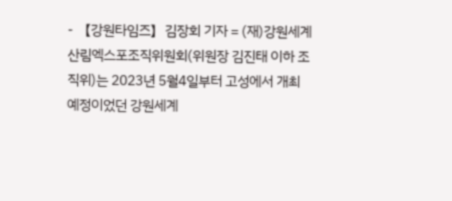- 【강원타임즈】김장회 기자 = (재)강원세계산림엑스포조직위원회(위원장 김진태 이하 조직위)는 2023년 5월4일부터 고성에서 개최 예정이었던 강원세계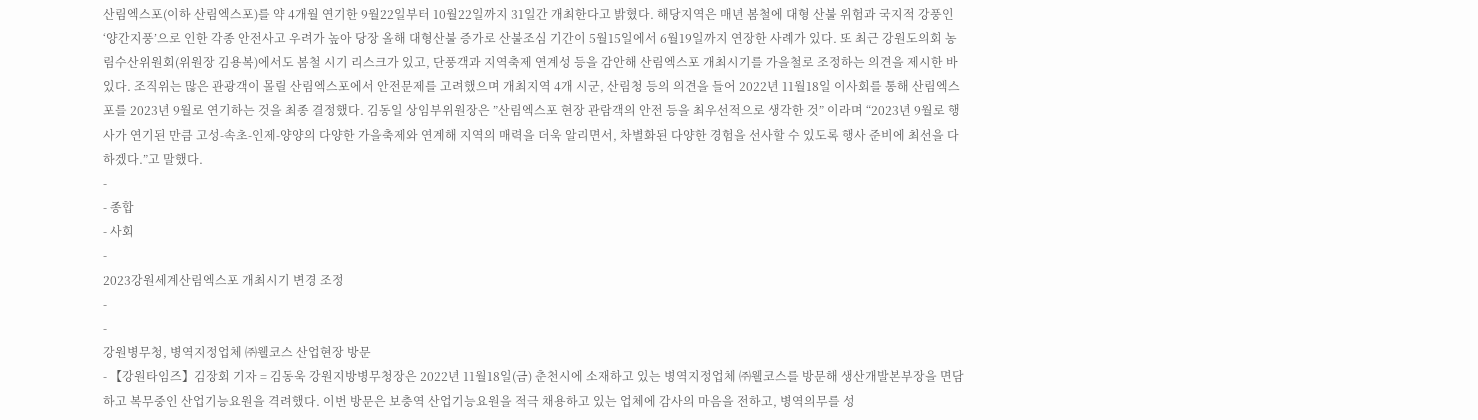산림엑스포(이하 산림엑스포)를 약 4개월 연기한 9월22일부터 10월22일까지 31일간 개최한다고 밝혔다. 해당지역은 매년 봄철에 대형 산불 위험과 국지적 강풍인 ‘양간지풍’으로 인한 각종 안전사고 우려가 높아 당장 올해 대형산불 증가로 산불조심 기간이 5월15일에서 6월19일까지 연장한 사례가 있다. 또 최근 강원도의회 농림수산위원회(위원장 김용복)에서도 봄철 시기 리스크가 있고, 단풍객과 지역축제 연계성 등을 감안해 산림엑스포 개최시기를 가을철로 조정하는 의견을 제시한 바 있다. 조직위는 많은 관광객이 몰릴 산림엑스포에서 안전문제를 고려했으며 개최지역 4개 시군, 산림청 등의 의견을 들어 2022년 11월18일 이사회를 통해 산림엑스포를 2023년 9월로 연기하는 것을 최종 결정했다. 김동일 상임부위원장은 ”산림엑스포 현장 관람객의 안전 등을 최우선적으로 생각한 것” 이라며 “2023년 9월로 행사가 연기된 만큼 고성-속초-인제-양양의 다양한 가을축제와 연계해 지역의 매력을 더욱 알리면서, 차별화된 다양한 경험을 선사할 수 있도록 행사 준비에 최선을 다 하겠다.”고 말했다.
-
- 종합
- 사회
-
2023강원세계산림엑스포 개최시기 변경 조정
-
-
강원병무청, 병역지정업체 ㈜웰코스 산업현장 방문
- 【강원타임즈】김장회 기자 = 김동욱 강원지방병무청장은 2022년 11월18일(금) 춘천시에 소재하고 있는 병역지정업체 ㈜웰코스를 방문해 생산개발본부장을 면담하고 복무중인 산업기능요원을 격려했다. 이번 방문은 보충역 산업기능요원을 적극 채용하고 있는 업체에 감사의 마음을 전하고, 병역의무를 성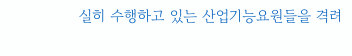실히 수행하고 있는 산업기능요원들을 격려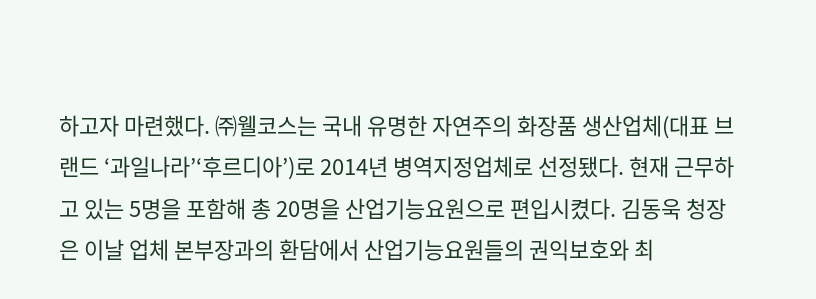하고자 마련했다. ㈜웰코스는 국내 유명한 자연주의 화장품 생산업체(대표 브랜드 ‘과일나라’‘후르디아’)로 2014년 병역지정업체로 선정됐다. 현재 근무하고 있는 5명을 포함해 총 20명을 산업기능요원으로 편입시켰다. 김동욱 청장은 이날 업체 본부장과의 환담에서 산업기능요원들의 권익보호와 최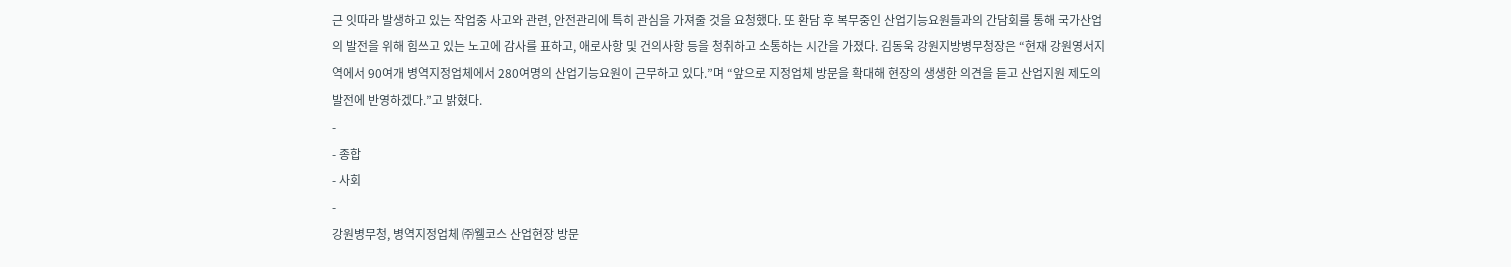근 잇따라 발생하고 있는 작업중 사고와 관련, 안전관리에 특히 관심을 가져줄 것을 요청했다. 또 환담 후 복무중인 산업기능요원들과의 간담회를 통해 국가산업의 발전을 위해 힘쓰고 있는 노고에 감사를 표하고, 애로사항 및 건의사항 등을 청취하고 소통하는 시간을 가졌다. 김동욱 강원지방병무청장은 “현재 강원영서지역에서 90여개 병역지정업체에서 280여명의 산업기능요원이 근무하고 있다.”며 “앞으로 지정업체 방문을 확대해 현장의 생생한 의견을 듣고 산업지원 제도의 발전에 반영하겠다.”고 밝혔다.
-
- 종합
- 사회
-
강원병무청, 병역지정업체 ㈜웰코스 산업현장 방문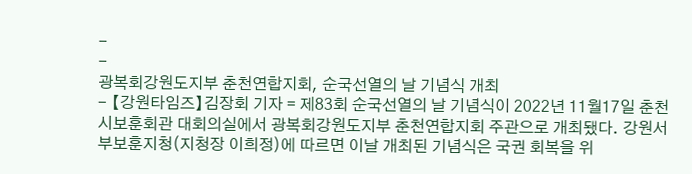-
-
광복회강원도지부 춘천연합지회, 순국선열의 날 기념식 개최
- 【강원타임즈】김장회 기자 = 제83회 순국선열의 날 기념식이 2022년 11월17일 춘천시보훈회관 대회의실에서 광복회강원도지부 춘천연합지회 주관으로 개최됐다. 강원서부보훈지청(지청장 이희정)에 따르면 이날 개최된 기념식은 국권 회복을 위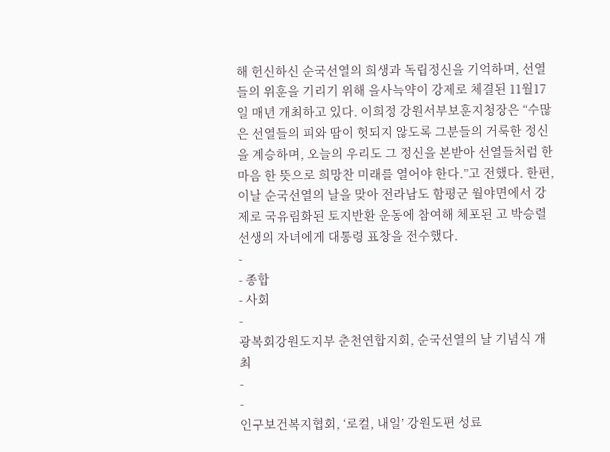해 헌신하신 순국선열의 희생과 독립정신을 기억하며, 선열들의 위훈을 기리기 위해 을사늑약이 강제로 체결된 11월17일 매년 개최하고 있다. 이희정 강원서부보훈지청장은 “수많은 선열들의 피와 땀이 헛되지 않도록 그분들의 거룩한 정신을 계승하며, 오늘의 우리도 그 정신을 본받아 선열들처럼 한마음 한 뜻으로 희망찬 미래를 열어야 한다.”고 전했다. 한편, 이날 순국선열의 날을 맞아 전라남도 함평군 월야면에서 강제로 국유림화된 토지반환 운동에 참여해 체포된 고 박승렬 선생의 자녀에게 대통령 표창을 전수했다.
-
- 종합
- 사회
-
광복회강원도지부 춘천연합지회, 순국선열의 날 기념식 개최
-
-
인구보건복지협회, ‘로컬, 내일’ 강원도편 성료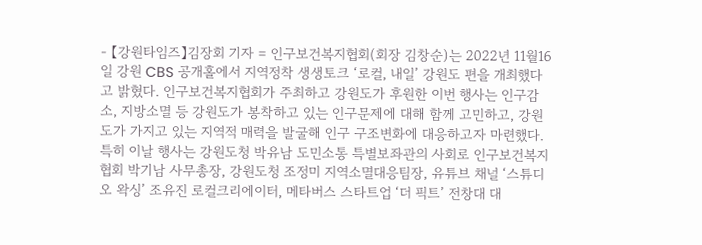- 【강원타임즈】김장회 기자 = 인구보건복지협회(회장 김창순)는 2022년 11월16일 강원 CBS 공개홀에서 지역정착 생생토크 ‘로컬, 내일’ 강원도 편을 개최했다고 밝혔다. 인구보건복지협회가 주최하고 강원도가 후원한 이번 행사는 인구감소, 지방소멸 등 강원도가 봉착하고 있는 인구문제에 대해 함께 고민하고, 강원도가 가지고 있는 지역적 매력을 발굴해 인구 구조변화에 대응하고자 마련했다. 특히 이날 행사는 강원도청 박유남 도민소통 특별보좌관의 사회로 인구보건복지협회 박기남 사무총장, 강원도청 조정미 지역소멸대응팀장, 유튜브 채널 ‘스튜디오 왁싱’ 조유진 로컬크리에이터, 메타버스 스타트업 ‘더 픽트’ 전창대 대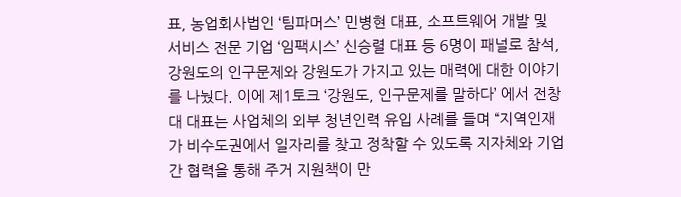표, 농업회사법인 ‘팀파머스’ 민병현 대표, 소프트웨어 개발 및 서비스 전문 기업 ‘임팩시스’ 신승렬 대표 등 6명이 패널로 참석, 강원도의 인구문제와 강원도가 가지고 있는 매력에 대한 이야기를 나눴다. 이에 제1토크 ‘강원도, 인구문제를 말하다’ 에서 전창대 대표는 사업체의 외부 청년인력 유입 사례를 들며 “지역인재가 비수도권에서 일자리를 찾고 정착할 수 있도록 지자체와 기업 간 협력을 통해 주거 지원책이 만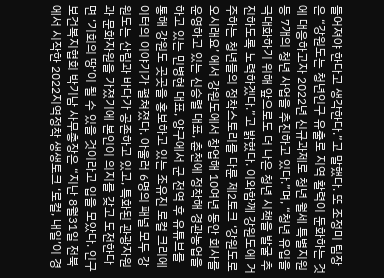들어져야 한다고 생각한다.”고 말했다. 또 조정미 팀장은 “강원도는 청년인구 유출로 지역 활력이 둔화하는 것에 대응하고자 2022년 신규과제로 청년 월세 특별지원 등 7개의 청년 사업을 추진하고 있다.”며, “청년 유입을 극대화하기 위해 앞으로도 더 나은 청년 시책을 발굴 추진하도록 노력하겠다.”고 밝혔다. 이와함께 강원도에 거주하는 청년들의 정착스토리를 다룬 제2토크 ‘강원도로 오시래요’ 에서 강원도에서 창업해 10여년 동안 회사를 운영하고 있는 신승렬 대표, 춘천에 정착해 경관농업을 하고 있는 민병현 대표, 양구에서 군 전역 후 유튜브를 통해 강원도 곳곳을 홍보하고 있는 조유진 로컬 크리에이터의 이야기가 펼쳐졌다. 아울러 6명의 패널 모두 강원도는 산림과 바다가 공존하고 있고, 특화된 관광자원과 문화자원을 가졌기에 본인이 의지를 갖고 도전한다면 ‘기회의 땅’이 될 수 있을 것이라고 입을 모았다. 인구보건복지협회 박기남 사무총장은 “지난 8월31일 전북에서 시작한 2022지역정착 생생토크 ‘로컬, 내일’이 경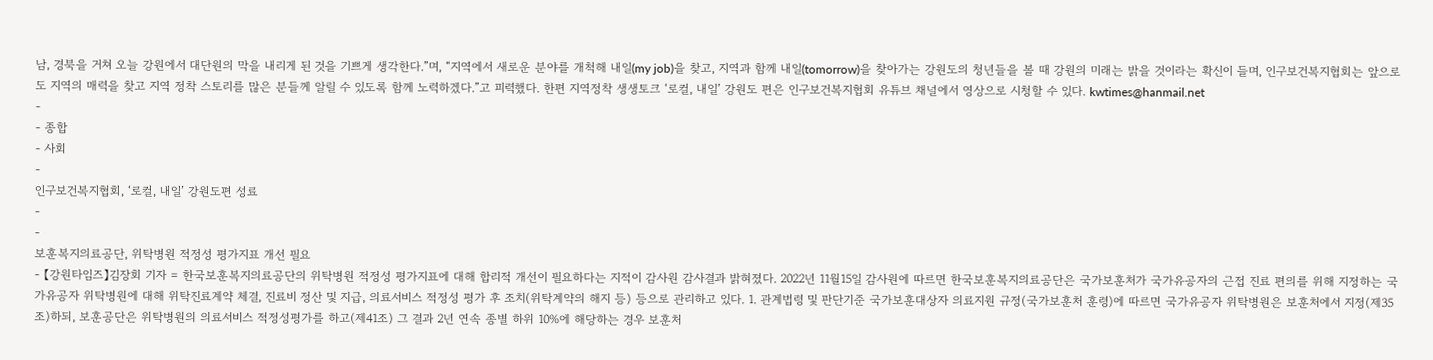남, 경북을 거쳐 오늘 강원에서 대단원의 막을 내리게 된 것을 기쁘게 생각한다.”며, “지역에서 새로운 분야를 개척해 내일(my job)을 찾고, 지역과 함께 내일(tomorrow)을 찾아가는 강원도의 청년들을 볼 때 강원의 미래는 밝을 것이라는 확신이 들며, 인구보건복지협회는 앞으로도 지역의 매력을 찾고 지역 정착 스토리를 많은 분들께 알릴 수 있도록 함께 노력하겠다.”고 피력했다. 한편 지역정착 생생토크 ‘로컬, 내일’ 강원도 편은 인구보건복지협회 유튜브 채널에서 영상으로 시청할 수 있다. kwtimes@hanmail.net
-
- 종합
- 사회
-
인구보건복지협회, ‘로컬, 내일’ 강원도편 성료
-
-
보훈복지의료공단, 위탁병원 적정성 평가지표 개선 필요
- 【강원타임즈】김장회 기자 = 한국보훈복지의료공단의 위탁병원 적정성 평가지표에 대해 합리적 개선이 필요하다는 지적이 감사원 감사결과 밝혀졌다. 2022년 11월15일 감사원에 따르면 한국보훈복지의료공단은 국가보훈처가 국가유공자의 근접 진료 편의를 위해 지정하는 국가유공자 위탁병원에 대해 위탁진료계약 체결, 진료비 정산 및 지급, 의료서비스 적정성 평가 후 조치(위탁계약의 해지 등) 등으로 관리하고 있다. 1. 관계법령 및 판단기준 국가보훈대상자 의료지원 규정(국가보훈처 훈령)에 따르면 국가유공자 위탁병원은 보훈처에서 지정(제35조)하되, 보훈공단은 위탁병원의 의료서비스 적정성평가를 하고(제41조) 그 결과 2년 연속 종별 하위 10%에 해당하는 경우 보훈처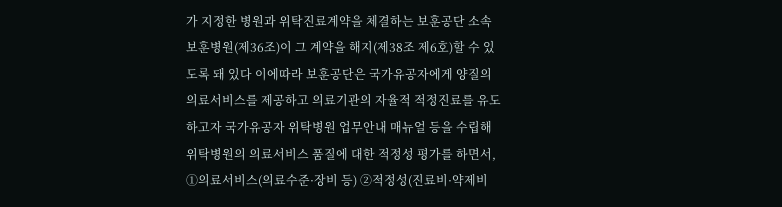가 지정한 병원과 위탁진료계약을 체결하는 보훈공단 소속 보훈병원(제36조)이 그 계약을 해지(제38조 제6호)할 수 있도록 돼 있다 이에따라 보훈공단은 국가유공자에게 양질의 의료서비스를 제공하고 의료기관의 자율적 적정진료를 유도하고자 국가유공자 위탁병원 업무안내 매뉴얼 등을 수립해 위탁병원의 의료서비스 품질에 대한 적정성 평가를 하면서, ①의료서비스(의료수준·장비 등) ②적정성(진료비·약제비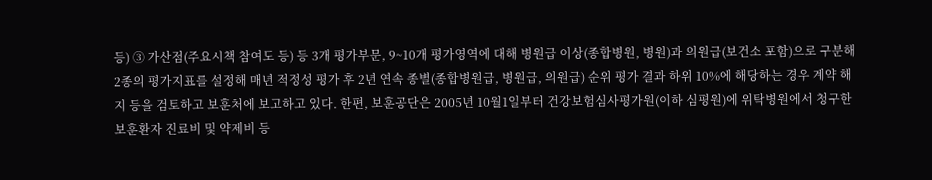등) ③ 가산점(주요시책 참여도 등) 등 3개 평가부문, 9~10개 평가영역에 대해 병원급 이상(종합병원, 병원)과 의원급(보건소 포함)으로 구분해 2종의 평가지표를 설정해 매년 적정성 평가 후 2년 연속 종별(종합병원급, 병원급, 의원급) 순위 평가 결과 하위 10%에 해당하는 경우 계약 해지 등을 검토하고 보훈처에 보고하고 있다. 한편, 보훈공단은 2005년 10월1일부터 건강보험심사평가원(이하 심평원)에 위탁병원에서 청구한 보훈환자 진료비 및 약제비 등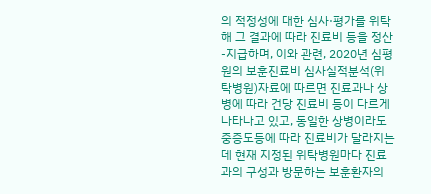의 적정성에 대한 심사·평가를 위탁해 그 결과에 따라 진료비 등을 정산-지급하며, 이와 관련, 2020년 심평원의 보훈진료비 심사실적분석(위탁병원)자료에 따르면 진료과나 상병에 따라 건당 진료비 등이 다르게 나타나고 있고, 동일한 상병이라도 중증도등에 따라 진료비가 달라지는데 현재 지정된 위탁병원마다 진료과의 구성과 방문하는 보훈환자의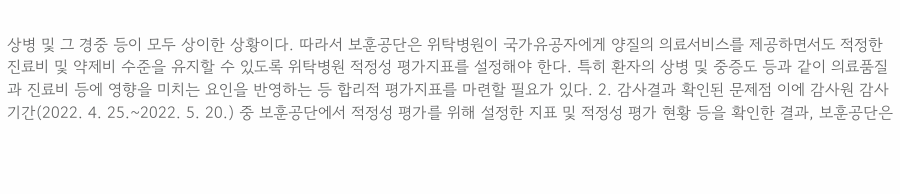상병 및 그 경중 등이 모두 상이한 상황이다. 따라서 보훈공단은 위탁병원이 국가유공자에게 양질의 의료서비스를 제공하면서도 적정한 진료비 및 약제비 수준을 유지할 수 있도록 위탁병원 적정성 평가지표를 설정해야 한다. 특히 환자의 상병 및 중증도 등과 같이 의료품질과 진료비 등에 영향을 미치는 요인을 반영하는 등 합리적 평가지표를 마련할 필요가 있다. 2. 감사결과 확인된 문제점 이에 감사원 감사기간(2022. 4. 25.~2022. 5. 20.) 중 보훈공단에서 적정성 평가를 위해 설정한 지표 및 적정성 평가 현황 등을 확인한 결과, 보훈공단은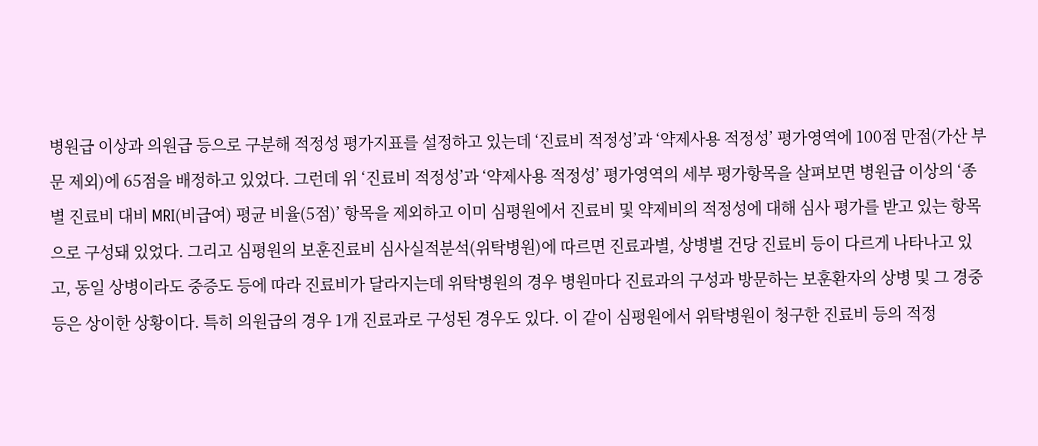병원급 이상과 의원급 등으로 구분해 적정성 평가지표를 설정하고 있는데 ‘진료비 적정성’과 ‘약제사용 적정성’ 평가영역에 100점 만점(가산 부문 제외)에 65점을 배정하고 있었다. 그런데 위 ‘진료비 적정성’과 ‘약제사용 적정성’ 평가영역의 세부 평가항목을 살펴보면 병원급 이상의 ‘종별 진료비 대비 MRI(비급여) 평균 비율(5점)’ 항목을 제외하고 이미 심평원에서 진료비 및 약제비의 적정성에 대해 심사 평가를 받고 있는 항목으로 구성돼 있었다. 그리고 심평원의 보훈진료비 심사실적분석(위탁병원)에 따르면 진료과별, 상병별 건당 진료비 등이 다르게 나타나고 있고, 동일 상병이라도 중증도 등에 따라 진료비가 달라지는데 위탁병원의 경우 병원마다 진료과의 구성과 방문하는 보훈환자의 상병 및 그 경중 등은 상이한 상황이다. 특히 의원급의 경우 1개 진료과로 구성된 경우도 있다. 이 같이 심평원에서 위탁병원이 청구한 진료비 등의 적정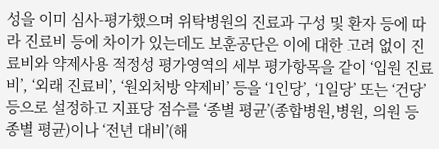성을 이미 심사-평가했으며 위탁병원의 진료과 구성 및 환자 등에 따라 진료비 등에 차이가 있는데도 보훈공단은 이에 대한 고려 없이 진료비와 약제사용 적정성 평가영역의 세부 평가항목을 같이 ‘입원 진료비’, ‘외래 진료비’, ‘원외처방 약제비’ 등을 ‘1인당’, ‘1일당’ 또는 ‘건당’ 등으로 설정하고 지표당 점수를 ‘종별 평균’(종합병원,병원, 의원 등 종별 평균)이나 ‘전년 대비’(해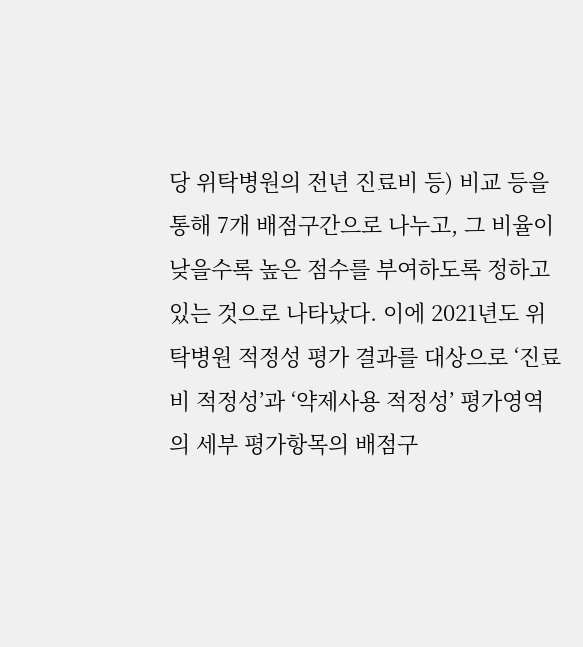당 위탁병원의 전년 진료비 등) 비교 등을 통해 7개 배점구간으로 나누고, 그 비율이 낮을수록 높은 점수를 부여하도록 정하고 있는 것으로 나타났다. 이에 2021년도 위탁병원 적정성 평가 결과를 대상으로 ‘진료비 적정성’과 ‘약제사용 적정성’ 평가영역의 세부 평가항목의 배점구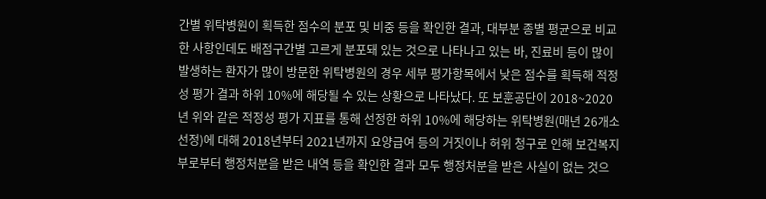간별 위탁병원이 획득한 점수의 분포 및 비중 등을 확인한 결과, 대부분 종별 평균으로 비교한 사항인데도 배점구간별 고르게 분포돼 있는 것으로 나타나고 있는 바, 진료비 등이 많이 발생하는 환자가 많이 방문한 위탁병원의 경우 세부 평가항목에서 낮은 점수를 획득해 적정성 평가 결과 하위 10%에 해당될 수 있는 상황으로 나타났다. 또 보훈공단이 2018~2020년 위와 같은 적정성 평가 지표를 통해 선정한 하위 10%에 해당하는 위탁병원(매년 26개소 선정)에 대해 2018년부터 2021년까지 요양급여 등의 거짓이나 허위 청구로 인해 보건복지부로부터 행정처분을 받은 내역 등을 확인한 결과 모두 행정처분을 받은 사실이 없는 것으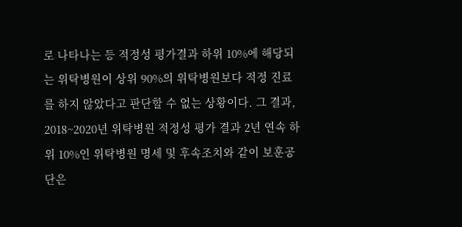로 나타나는 등 적정성 평가결과 하위 10%에 해당되는 위탁병원이 상위 90%의 위탁병원보다 적정 진료를 하지 않았다고 판단할 수 없는 상황이다. 그 결과, 2018~2020년 위탁병원 적정성 평가 결과 2년 연속 하위 10%인 위탁병원 명세 및 후속조치와 같이 보훈공단은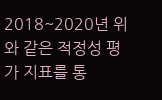2018~2020년 위와 같은 적정성 평가 지표를 통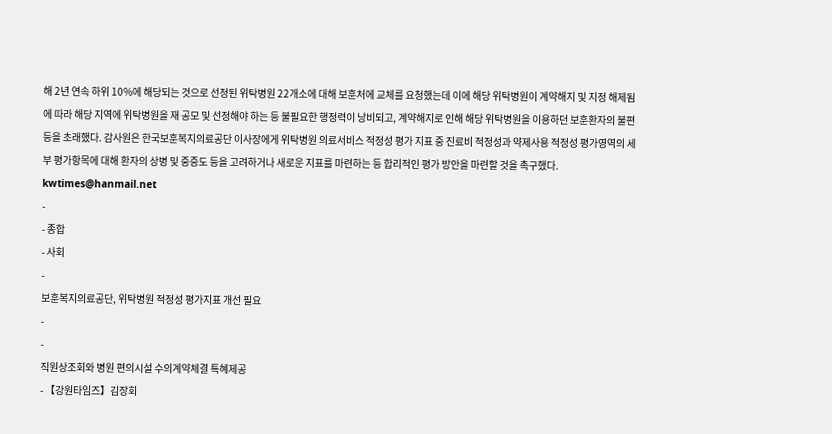해 2년 연속 하위 10%에 해당되는 것으로 선정된 위탁병원 22개소에 대해 보훈처에 교체를 요청했는데 이에 해당 위탁병원이 계약해지 및 지정 해제됨에 따라 해당 지역에 위탁병원을 재 공모 및 선정해야 하는 등 불필요한 행정력이 낭비되고, 계약해지로 인해 해당 위탁병원을 이용하던 보훈환자의 불편 등을 초래했다. 감사원은 한국보훈복지의료공단 이사장에게 위탁병원 의료서비스 적정성 평가 지표 중 진료비 적정성과 약제사용 적정성 평가영역의 세부 평가항목에 대해 환자의 상병 및 중증도 등을 고려하거나 새로운 지표를 마련하는 등 합리적인 평가 방안을 마련할 것을 촉구했다. kwtimes@hanmail.net
-
- 종합
- 사회
-
보훈복지의료공단, 위탁병원 적정성 평가지표 개선 필요
-
-
직원상조회와 병원 편의시설 수의계약체결 특혜제공
- 【강원타임즈】김장회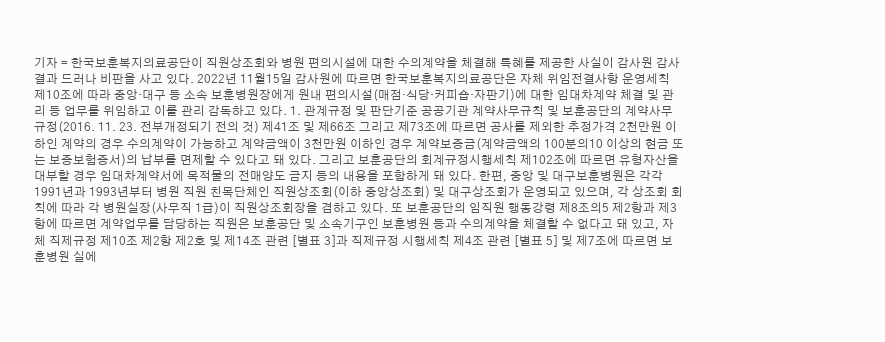기자 = 한국보훈복지의료공단이 직원상조회와 병원 편의시설에 대한 수의계약을 체결해 특혜를 제공한 사실이 감사원 감사결과 드러나 비판을 사고 있다. 2022년 11월15일 감사원에 따르면 한국보훈복지의료공단은 자체 위임전결사항 운영세칙 제10조에 따라 중앙·대구 등 소속 보훈병원장에게 원내 편의시설(매점·식당·커피숍·자판기)에 대한 임대차계약 체결 및 관리 등 업무를 위임하고 이를 관리 감독하고 있다. 1. 관계규정 및 판단기준 공공기관 계약사무규칙 및 보훈공단의 계약사무규정(2016. 11. 23. 전부개정되기 전의 것) 제41조 및 제66조 그리고 제73조에 따르면 공사를 제외한 추정가격 2천만원 이하인 계약의 경우 수의계약이 가능하고 계약금액이 3천만원 이하인 경우 계약보증금(계약금액의 100분의10 이상의 현금 또는 보증보험증서)의 납부를 면제할 수 있다고 돼 있다. 그리고 보훈공단의 회계규정시행세칙 제102조에 따르면 유형자산을 대부할 경우 임대차계약서에 목적물의 전매양도 금지 등의 내용을 포함하게 돼 있다. 한편, 중앙 및 대구보훈병원은 각각 1991년과 1993년부터 병원 직원 친목단체인 직원상조회(이하 중앙상조회) 및 대구상조회가 운영되고 있으며, 각 상조회 회칙에 따라 각 병원실장(사무직 1급)이 직원상조회장을 겸하고 있다. 또 보훈공단의 임직원 행동강령 제8조의5 제2항과 제3항에 따르면 계약업무를 담당하는 직원은 보훈공단 및 소속기구인 보훈병원 등과 수의계약을 체결할 수 없다고 돼 있고, 자체 직제규정 제10조 제2항 제2호 및 제14조 관련 [별표 3]과 직제규정 시행세칙 제4조 관련 [별표 5] 및 제7조에 따르면 보훈병원 실에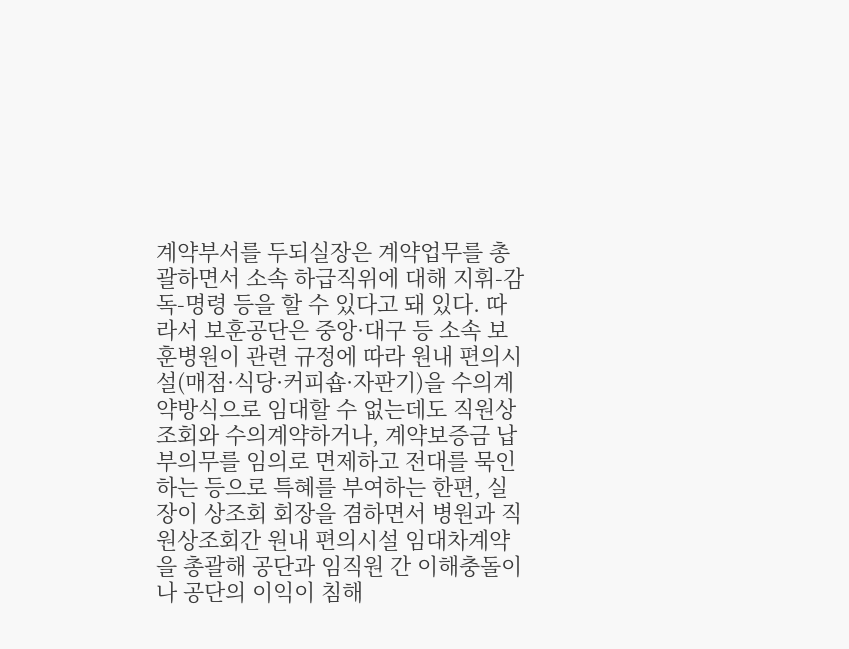계약부서를 두되실장은 계약업무를 총괄하면서 소속 하급직위에 대해 지휘-감독-명령 등을 할 수 있다고 돼 있다. 따라서 보훈공단은 중앙·대구 등 소속 보훈병원이 관련 규정에 따라 원내 편의시설(매점·식당·커피숍·자판기)을 수의계약방식으로 임대할 수 없는데도 직원상조회와 수의계약하거나, 계약보증금 납부의무를 임의로 면제하고 전대를 묵인하는 등으로 특혜를 부여하는 한편, 실장이 상조회 회장을 겸하면서 병원과 직원상조회간 원내 편의시설 임대차계약을 총괄해 공단과 임직원 간 이해충돌이나 공단의 이익이 침해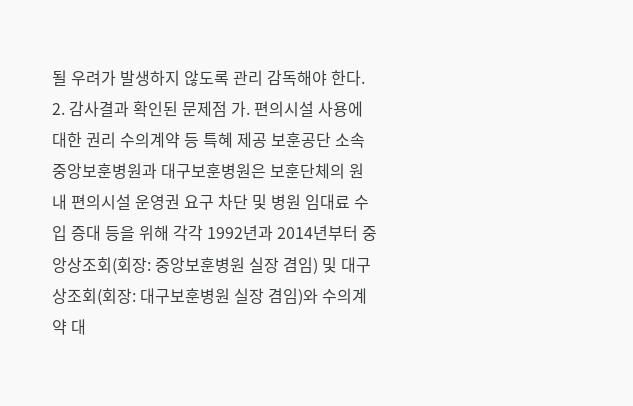될 우려가 발생하지 않도록 관리 감독해야 한다. 2. 감사결과 확인된 문제점 가. 편의시설 사용에 대한 권리 수의계약 등 특혜 제공 보훈공단 소속 중앙보훈병원과 대구보훈병원은 보훈단체의 원내 편의시설 운영권 요구 차단 및 병원 임대료 수입 증대 등을 위해 각각 1992년과 2014년부터 중앙상조회(회장: 중앙보훈병원 실장 겸임) 및 대구상조회(회장: 대구보훈병원 실장 겸임)와 수의계약 대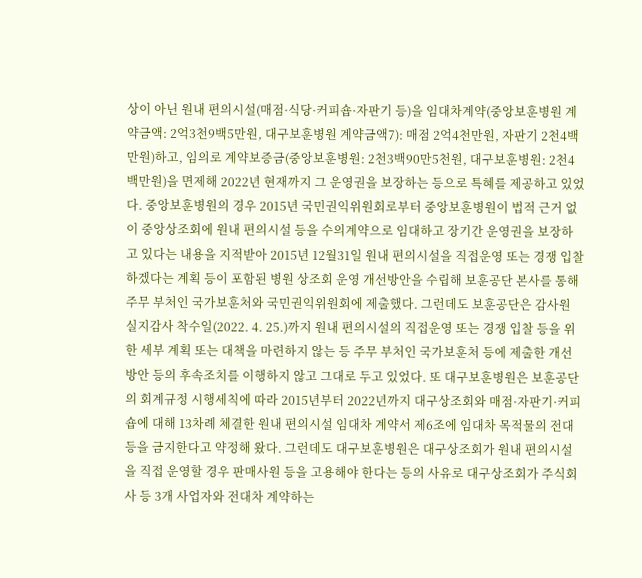상이 아닌 원내 편의시설(매점·식당·커피숍·자판기 등)을 임대차계약(중앙보훈병원 계약금액: 2억3천9백5만원, 대구보훈병원 계약금액7): 매점 2억4천만원, 자판기 2천4백만원)하고, 임의로 계약보증금(중앙보훈병원: 2천3백90만5천원, 대구보훈병원: 2천4백만원)을 면제해 2022년 현재까지 그 운영권을 보장하는 등으로 특혜를 제공하고 있었다. 중앙보훈병원의 경우 2015년 국민권익위원회로부터 중앙보훈병원이 법적 근거 없이 중앙상조회에 원내 편의시설 등을 수의계약으로 임대하고 장기간 운영권을 보장하고 있다는 내용을 지적받아 2015년 12월31일 원내 편의시설을 직접운영 또는 경쟁 입찰하겠다는 계획 등이 포함된 병원 상조회 운영 개선방안을 수립해 보훈공단 본사를 통해 주무 부처인 국가보훈처와 국민권익위원회에 제출했다. 그런데도 보훈공단은 감사원 실지감사 착수일(2022. 4. 25.)까지 원내 편의시설의 직접운영 또는 경쟁 입찰 등을 위한 세부 계획 또는 대책을 마련하지 않는 등 주무 부처인 국가보훈처 등에 제출한 개선방안 등의 후속조치를 이행하지 않고 그대로 두고 있었다. 또 대구보훈병원은 보훈공단의 회계규정 시행세칙에 따라 2015년부터 2022년까지 대구상조회와 매점·자판기·커피숍에 대해 13차례 체결한 원내 편의시설 임대차 계약서 제6조에 임대차 목적물의 전대 등을 금지한다고 약정해 왔다. 그런데도 대구보훈병원은 대구상조회가 원내 편의시설을 직접 운영할 경우 판매사원 등을 고용해야 한다는 등의 사유로 대구상조회가 주식회사 등 3개 사업자와 전대차 계약하는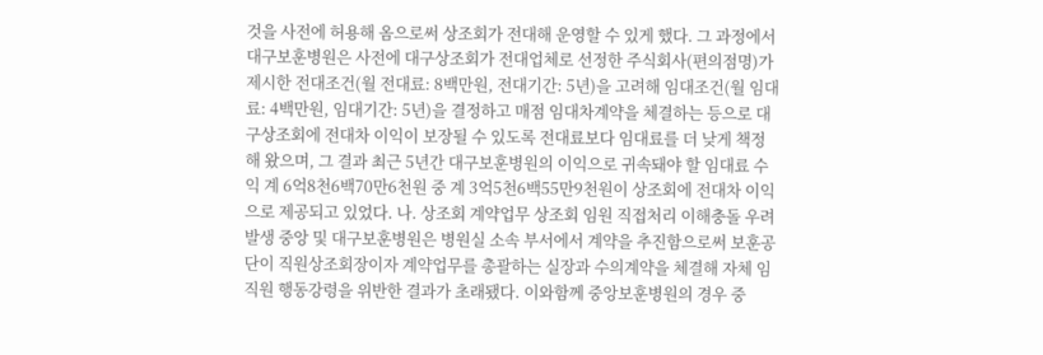것을 사전에 허용해 옴으로써 상조회가 전대해 운영할 수 있게 했다. 그 과정에서 대구보훈병원은 사전에 대구상조회가 전대업체로 선정한 주식회사(편의점명)가 제시한 전대조건(월 전대료: 8백만원, 전대기간: 5년)을 고려해 임대조건(월 임대료: 4백만원, 임대기간: 5년)을 결정하고 매점 임대차계약을 체결하는 등으로 대구상조회에 전대차 이익이 보장될 수 있도록 전대료보다 임대료를 더 낮게 책정해 왔으며, 그 결과 최근 5년간 대구보훈병원의 이익으로 귀속돼야 할 임대료 수익 계 6억8천6백70만6천원 중 계 3억5천6백55만9천원이 상조회에 전대차 이익으로 제공되고 있었다. 나. 상조회 계약업무 상조회 임원 직접처리 이해충돌 우려 발생 중앙 및 대구보훈병원은 병원실 소속 부서에서 계약을 추진함으로써 보훈공단이 직원상조회장이자 계약업무를 총괄하는 실장과 수의계약을 체결해 자체 임직원 행동강령을 위반한 결과가 초래됐다. 이와함께 중앙보훈병원의 경우 중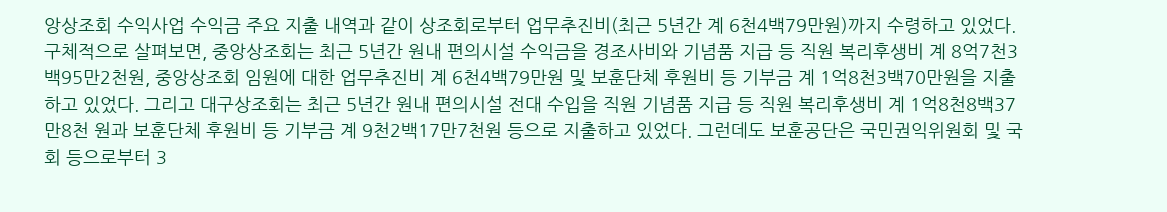앙상조회 수익사업 수익금 주요 지출 내역과 같이 상조회로부터 업무추진비(최근 5년간 계 6천4백79만원)까지 수령하고 있었다. 구체적으로 살펴보면, 중앙상조회는 최근 5년간 원내 편의시설 수익금을 경조사비와 기념품 지급 등 직원 복리후생비 계 8억7천3백95만2천원, 중앙상조회 임원에 대한 업무추진비 계 6천4백79만원 및 보훈단체 후원비 등 기부금 계 1억8천3백70만원을 지출하고 있었다. 그리고 대구상조회는 최근 5년간 원내 편의시설 전대 수입을 직원 기념품 지급 등 직원 복리후생비 계 1억8천8백37만8천 원과 보훈단체 후원비 등 기부금 계 9천2백17만7천원 등으로 지출하고 있었다. 그런데도 보훈공단은 국민권익위원회 및 국회 등으로부터 3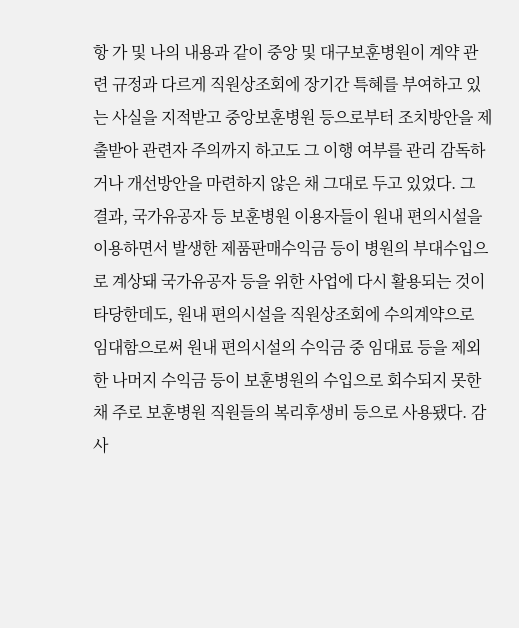항 가 및 나의 내용과 같이 중앙 및 대구보훈병원이 계약 관련 규정과 다르게 직원상조회에 장기간 특혜를 부여하고 있는 사실을 지적받고 중앙보훈병원 등으로부터 조치방안을 제출받아 관련자 주의까지 하고도 그 이행 여부를 관리 감독하거나 개선방안을 마련하지 않은 채 그대로 두고 있었다. 그 결과, 국가유공자 등 보훈병원 이용자들이 원내 편의시설을 이용하면서 발생한 제품판매수익금 등이 병원의 부대수입으로 계상돼 국가유공자 등을 위한 사업에 다시 활용되는 것이 타당한데도, 원내 편의시설을 직원상조회에 수의계약으로 임대함으로써 원내 편의시설의 수익금 중 임대료 등을 제외한 나머지 수익금 등이 보훈병원의 수입으로 회수되지 못한 채 주로 보훈병원 직원들의 복리후생비 등으로 사용됐다. 감사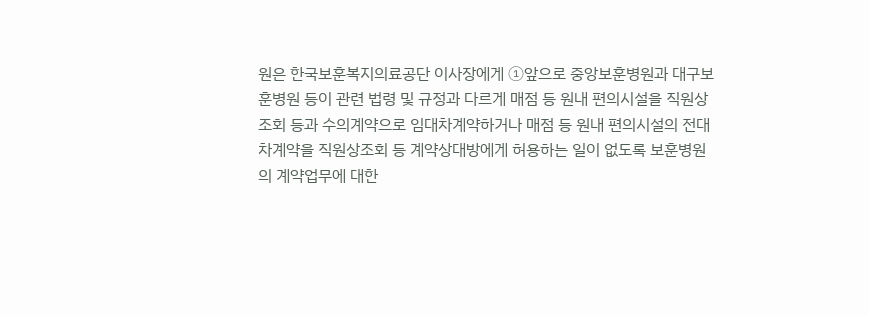원은 한국보훈복지의료공단 이사장에게 ①앞으로 중앙보훈병원과 대구보훈병원 등이 관련 법령 및 규정과 다르게 매점 등 원내 편의시설을 직원상조회 등과 수의계약으로 임대차계약하거나 매점 등 원내 편의시설의 전대차계약을 직원상조회 등 계약상대방에게 허용하는 일이 없도록 보훈병원의 계약업무에 대한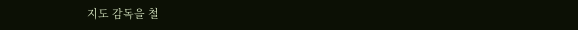지도 감독을 철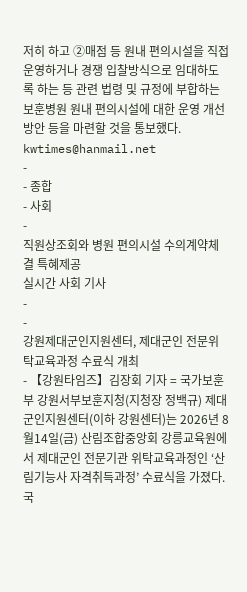저히 하고 ②매점 등 원내 편의시설을 직접 운영하거나 경쟁 입찰방식으로 임대하도록 하는 등 관련 법령 및 규정에 부합하는 보훈병원 원내 편의시설에 대한 운영 개선방안 등을 마련할 것을 통보했다. kwtimes@hanmail.net
-
- 종합
- 사회
-
직원상조회와 병원 편의시설 수의계약체결 특혜제공
실시간 사회 기사
-
-
강원제대군인지원센터, 제대군인 전문위탁교육과정 수료식 개최
- 【강원타임즈】김장회 기자 = 국가보훈부 강원서부보훈지청(지청장 정백규) 제대군인지원센터(이하 강원센터)는 2026년 8월14일(금) 산림조합중앙회 강릉교육원에서 제대군인 전문기관 위탁교육과정인 ‘산림기능사 자격취득과정’ 수료식을 가졌다. 국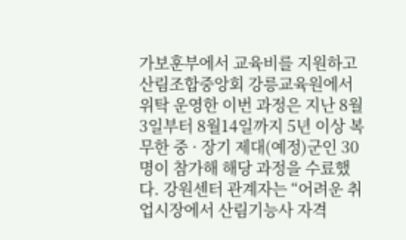가보훈부에서 교육비를 지원하고 산림조합중앙회 강릉교육원에서 위탁 운영한 이번 과정은 지난 8월3일부터 8월14일까지 5년 이상 복무한 중 · 장기 제대(예정)군인 30명이 참가해 해당 과정을 수료했다. 강원센터 관계자는 “어려운 취업시장에서 산림기능사 자격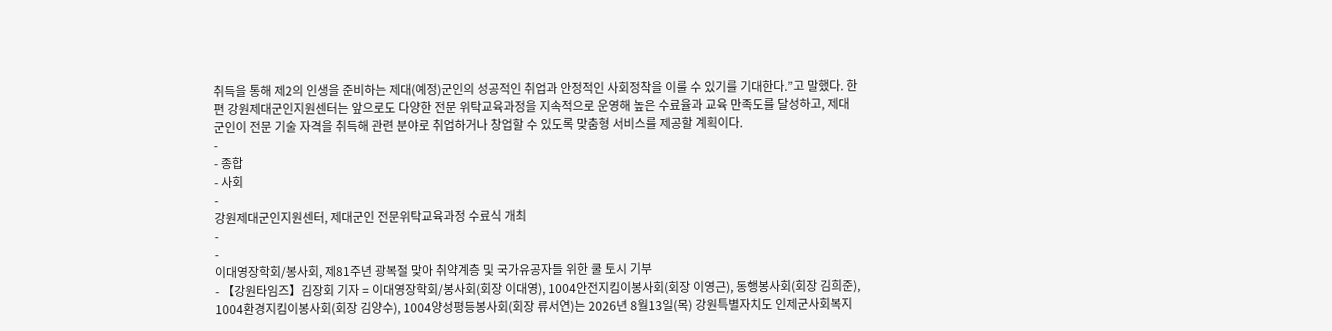취득을 통해 제2의 인생을 준비하는 제대(예정)군인의 성공적인 취업과 안정적인 사회정착을 이룰 수 있기를 기대한다.”고 말했다. 한편 강원제대군인지원센터는 앞으로도 다양한 전문 위탁교육과정을 지속적으로 운영해 높은 수료율과 교육 만족도를 달성하고, 제대군인이 전문 기술 자격을 취득해 관련 분야로 취업하거나 창업할 수 있도록 맞춤형 서비스를 제공할 계획이다.
-
- 종합
- 사회
-
강원제대군인지원센터, 제대군인 전문위탁교육과정 수료식 개최
-
-
이대영장학회/봉사회, 제81주년 광복절 맞아 취약계층 및 국가유공자들 위한 쿨 토시 기부
- 【강원타임즈】김장회 기자 = 이대영장학회/봉사회(회장 이대영), 1004안전지킴이봉사회(회장 이영근), 동행봉사회(회장 김희준), 1004환경지킴이봉사회(회장 김양수), 1004양성평등봉사회(회장 류서연)는 2026년 8월13일(목) 강원특별자치도 인제군사회복지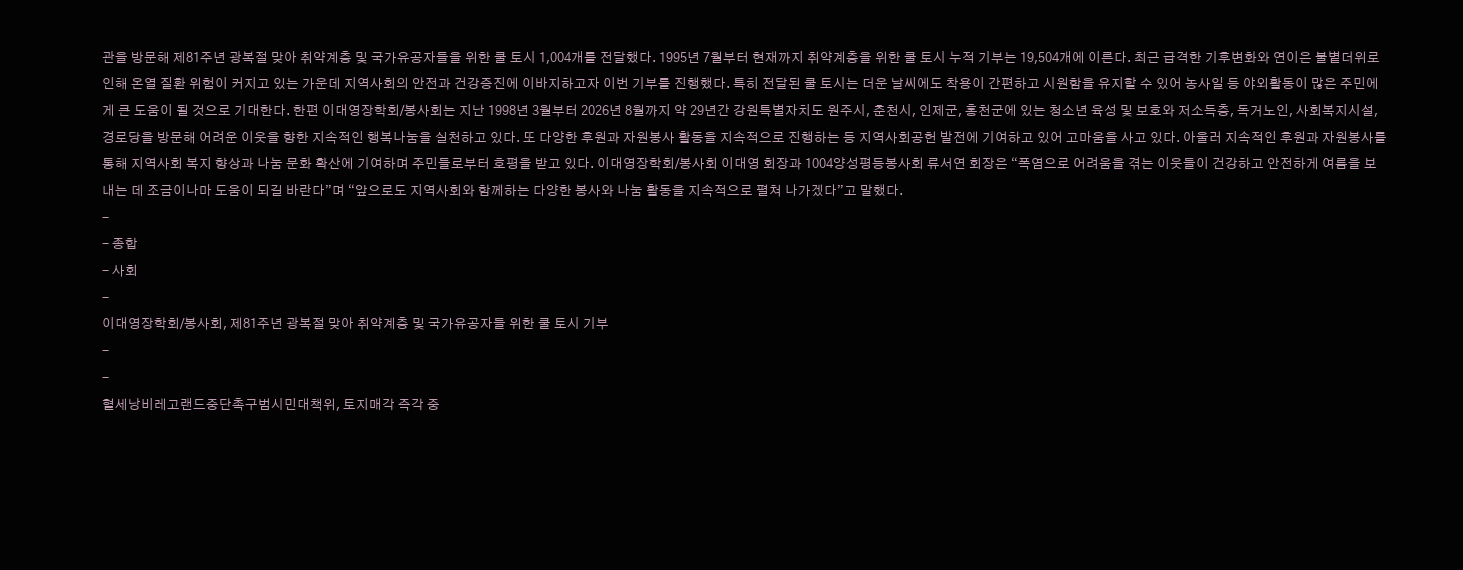관을 방문해 제81주년 광복절 맞아 취약계층 및 국가유공자들을 위한 쿨 토시 1,004개를 전달했다. 1995년 7월부터 현재까지 취약계층을 위한 쿨 토시 누적 기부는 19,504개에 이른다. 최근 급격한 기후변화와 연이은 불볕더위로 인해 온열 질환 위험이 커지고 있는 가운데 지역사회의 안전과 건강증진에 이바지하고자 이번 기부를 진행했다. 특히 전달된 쿨 토시는 더운 날씨에도 착용이 간편하고 시원함을 유지할 수 있어 농사일 등 야외활동이 많은 주민에게 큰 도움이 될 것으로 기대한다. 한편 이대영장학회/봉사회는 지난 1998년 3월부터 2026년 8월까지 약 29년간 강원특별자치도 원주시, 춘천시, 인제군, 홍천군에 있는 청소년 육성 및 보호와 저소득층, 독거노인, 사회복지시설, 경로당을 방문해 어려운 이웃을 향한 지속적인 행복나눔을 실천하고 있다. 또 다양한 후원과 자원봉사 활동을 지속적으로 진행하는 등 지역사회공헌 발전에 기여하고 있어 고마움을 사고 있다. 아울러 지속적인 후원과 자원봉사를 통해 지역사회 복지 향상과 나눔 문화 확산에 기여하며 주민들로부터 호평을 받고 있다. 이대영장학회/봉사회 이대영 회장과 1004양성평등봉사회 류서연 회장은 “폭염으로 어려움을 겪는 이웃들이 건강하고 안전하게 여름을 보내는 데 조금이나마 도움이 되길 바란다”며 “앞으로도 지역사회와 함께하는 다양한 봉사와 나눔 활동을 지속적으로 펼쳐 나가겠다”고 말했다.
-
- 종합
- 사회
-
이대영장학회/봉사회, 제81주년 광복절 맞아 취약계층 및 국가유공자들 위한 쿨 토시 기부
-
-
혈세낭비레고랜드중단촉구범시민대책위, 토지매각 즉각 중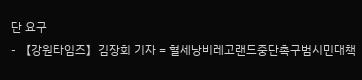단 요구
- 【강원타임즈】김장회 기자 = 혈세낭비레고랜드중단촉구범시민대책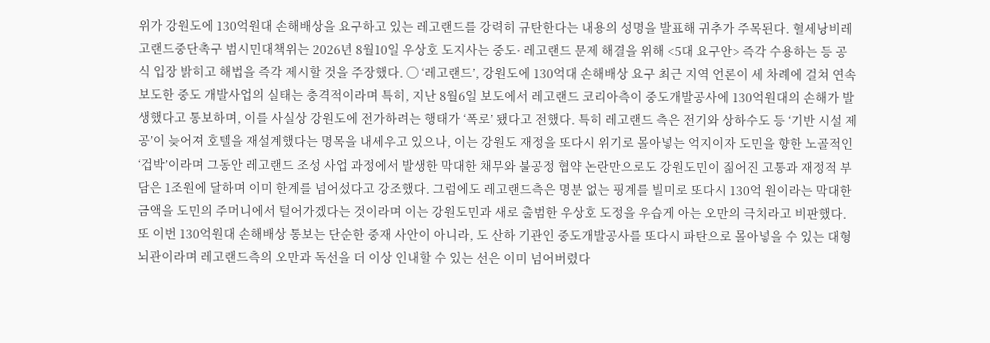위가 강원도에 130억원대 손해배상을 요구하고 있는 레고랜드를 강력히 규탄한다는 내용의 성명을 발표해 귀추가 주목된다. 혈세낭비레고랜드중단촉구 범시민대책위는 2026년 8월10일 우상호 도지사는 중도· 레고랜드 문제 해결을 위해 <5대 요구안> 즉각 수용하는 등 공식 입장 밝히고 해법을 즉각 제시할 것을 주장했다. ◯ ‘레고랜드’, 강원도에 130억대 손해배상 요구 최근 지역 언론이 세 차례에 걸쳐 연속 보도한 중도 개발사업의 실태는 충격적이라며 특히, 지난 8월6일 보도에서 레고랜드 코리아측이 중도개발공사에 130억원대의 손해가 발생했다고 통보하며, 이를 사실상 강원도에 전가하려는 행태가 ‘폭로’ 됐다고 전했다. 특히 레고랜드 측은 전기와 상하수도 등 ‘기반 시설 제공’이 늦어져 호텔을 재설계했다는 명목을 내세우고 있으나, 이는 강원도 재정을 또다시 위기로 몰아넣는 억지이자 도민을 향한 노골적인 ‘겁박’이라며 그동안 레고랜드 조성 사업 과정에서 발생한 막대한 채무와 불공정 협약 논란만으로도 강원도민이 짊어진 고통과 재정적 부담은 1조원에 달하며 이미 한계를 넘어섰다고 강조했다. 그럼에도 레고랜드측은 명분 없는 핑계를 빌미로 또다시 130억 원이라는 막대한 금액을 도민의 주머니에서 털어가겠다는 것이라며 이는 강원도민과 새로 출범한 우상호 도정을 우습게 아는 오만의 극치라고 비판했다. 또 이번 130억원대 손해배상 통보는 단순한 중재 사안이 아니라, 도 산하 기관인 중도개발공사를 또다시 파탄으로 몰아넣을 수 있는 대형 뇌관이라며 레고랜드측의 오만과 독선을 더 이상 인내할 수 있는 선은 이미 넘어버렸다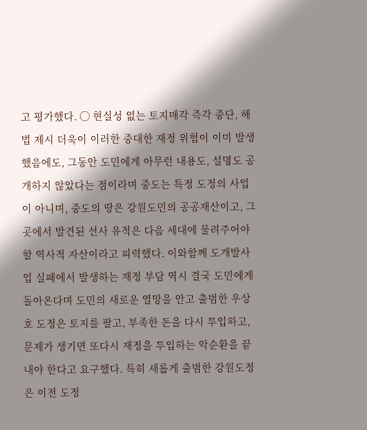고 평가했다. ◯ 현실성 없는 토지매각 즉각 중단, 해법 제시 더욱이 이러한 중대한 재정 위험이 이미 발생했음에도, 그동안 도민에게 아무런 내용도, 설명도 공개하지 않았다는 점이라며 중도는 특정 도정의 사업이 아니며, 중도의 땅은 강원도민의 공공재산이고, 그곳에서 발견된 선사 유적은 다음 세대에 물려주어야 할 역사적 자산이라고 피력했다. 이와함께 도개발사업 실패에서 발생하는 재정 부담 역시 결국 도민에게 돌아온다며 도민의 새로운 열망을 안고 출범한 우상호 도정은 토지를 팔고, 부족한 돈을 다시 투입하고, 문제가 생기면 또다시 재정을 투입하는 악순환을 끝내야 한다고 요구했다. 특히 새롭게 출범한 강원도정은 이전 도정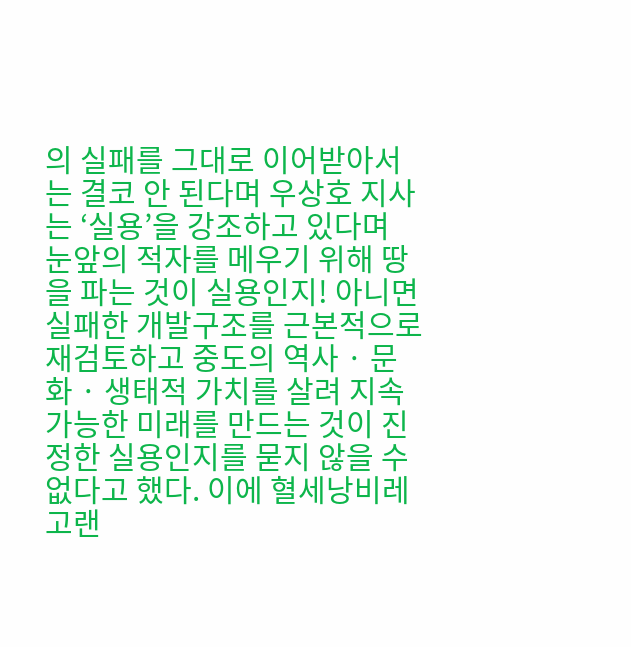의 실패를 그대로 이어받아서는 결코 안 된다며 우상호 지사는 ‘실용’을 강조하고 있다며 눈앞의 적자를 메우기 위해 땅을 파는 것이 실용인지! 아니면 실패한 개발구조를 근본적으로 재검토하고 중도의 역사 · 문화 · 생태적 가치를 살려 지속 가능한 미래를 만드는 것이 진정한 실용인지를 묻지 않을 수 없다고 했다. 이에 혈세낭비레고랜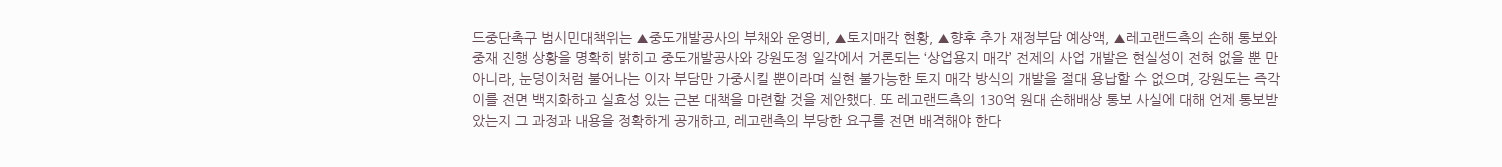드중단촉구 범시민대책위는 ▲중도개발공사의 부채와 운영비, ▲토지매각 현황, ▲향후 추가 재정부담 예상액, ▲레고랜드측의 손해 통보와 중재 진행 상황을 명확히 밝히고 중도개발공사와 강원도정 일각에서 거론되는 ‘상업용지 매각’ 전제의 사업 개발은 현실성이 전혀 없을 뿐 만 아니라, 눈덩이처럼 불어나는 이자 부담만 가중시킬 뿐이라며 실현 불가능한 토지 매각 방식의 개발을 절대 용납할 수 없으며, 강원도는 즉각 이를 전면 백지화하고 실효성 있는 근본 대책을 마련할 것을 제안했다. 또 레고랜드측의 130억 원대 손해배상 통보 사실에 대해 언제 통보받았는지 그 과정과 내용을 정확하게 공개하고, 레고랜측의 부당한 요구를 전면 배격해야 한다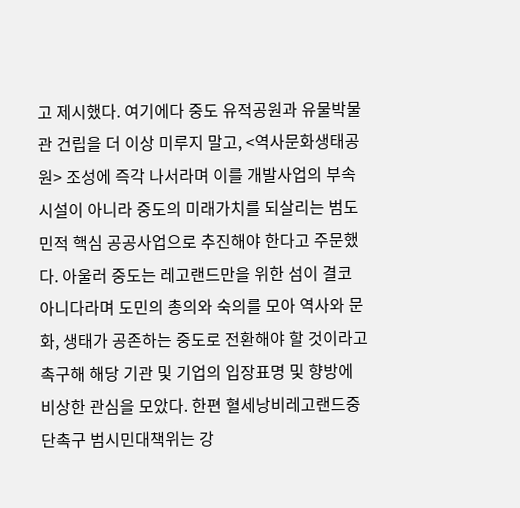고 제시했다. 여기에다 중도 유적공원과 유물박물관 건립을 더 이상 미루지 말고, <역사문화생태공원> 조성에 즉각 나서라며 이를 개발사업의 부속시설이 아니라 중도의 미래가치를 되살리는 범도민적 핵심 공공사업으로 추진해야 한다고 주문했다. 아울러 중도는 레고랜드만을 위한 섬이 결코 아니다라며 도민의 총의와 숙의를 모아 역사와 문화, 생태가 공존하는 중도로 전환해야 할 것이라고 촉구해 해당 기관 및 기업의 입장표명 및 향방에 비상한 관심을 모았다. 한편 혈세낭비레고랜드중단촉구 범시민대책위는 강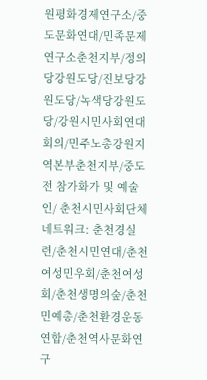원평화경제연구소/중도문화연대/민족문제연구소춘천지부/정의당강원도당/진보당강원도당/녹색당강원도당/강원시민사회연대회의/민주노총강원지역본부춘천지부/중도전 참가화가 및 예술인/ 춘천시민사회단체네트워크: 춘천경실련/춘천시민연대/춘천여성민우회/춘천여성회/춘천생명의숲/춘천민예총/춘천환경운동연합/춘천역사문화연구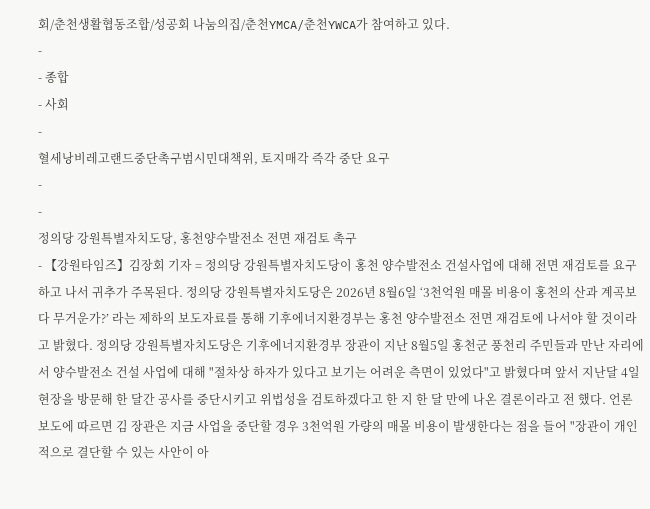회/춘천생활협동조합/성공회 나눔의집/춘천YMCA/춘천YWCA가 참여하고 있다.
-
- 종합
- 사회
-
혈세낭비레고랜드중단촉구범시민대책위, 토지매각 즉각 중단 요구
-
-
정의당 강원특별자치도당, 홍천양수발전소 전면 재검토 촉구
- 【강원타임즈】김장회 기자 = 정의당 강원특별자치도당이 홍천 양수발전소 건설사업에 대해 전면 재검토를 요구하고 나서 귀추가 주목된다. 정의당 강원특별자치도당은 2026년 8월6일 ‘3천억원 매몰 비용이 홍천의 산과 계곡보다 무거운가?’ 라는 제하의 보도자료를 통해 기후에너지환경부는 홍천 양수발전소 전면 재검토에 나서야 할 것이라고 밝혔다. 정의당 강원특별자치도당은 기후에너지환경부 장관이 지난 8월5일 홍천군 풍천리 주민들과 만난 자리에서 양수발전소 건설 사업에 대해 "절차상 하자가 있다고 보기는 어려운 측면이 있었다"고 밝혔다며 앞서 지난달 4일 현장을 방문해 한 달간 공사를 중단시키고 위법성을 검토하겠다고 한 지 한 달 만에 나온 결론이라고 전 했다. 언론 보도에 따르면 김 장관은 지금 사업을 중단할 경우 3천억원 가량의 매몰 비용이 발생한다는 점을 들어 "장관이 개인적으로 결단할 수 있는 사안이 아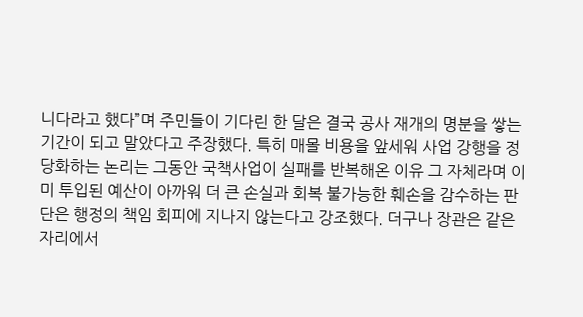니다라고 했다”며 주민들이 기다린 한 달은 결국 공사 재개의 명분을 쌓는 기간이 되고 말았다고 주장했다. 특히 매몰 비용을 앞세워 사업 강행을 정당화하는 논리는 그동안 국책사업이 실패를 반복해온 이유 그 자체라며 이미 투입된 예산이 아까워 더 큰 손실과 회복 불가능한 훼손을 감수하는 판단은 행정의 책임 회피에 지나지 않는다고 강조했다. 더구나 장관은 같은 자리에서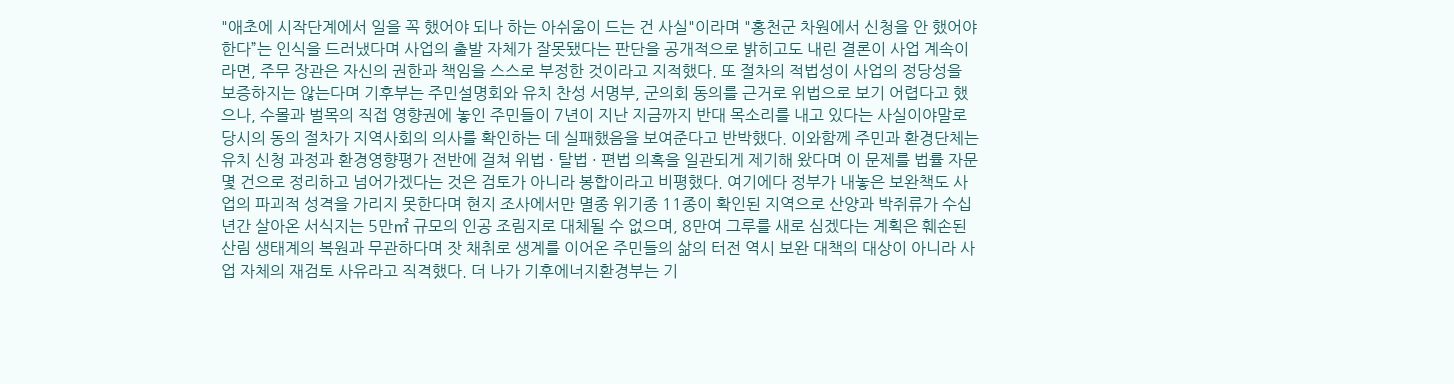"애초에 시작단계에서 일을 꼭 했어야 되나 하는 아쉬움이 드는 건 사실"이라며 "홍천군 차원에서 신청을 안 했어야 한다”는 인식을 드러냈다며 사업의 출발 자체가 잘못됐다는 판단을 공개적으로 밝히고도 내린 결론이 사업 계속이라면, 주무 장관은 자신의 권한과 책임을 스스로 부정한 것이라고 지적했다. 또 절차의 적법성이 사업의 정당성을 보증하지는 않는다며 기후부는 주민설명회와 유치 찬성 서명부, 군의회 동의를 근거로 위법으로 보기 어렵다고 했으나, 수몰과 벌목의 직접 영향권에 놓인 주민들이 7년이 지난 지금까지 반대 목소리를 내고 있다는 사실이야말로 당시의 동의 절차가 지역사회의 의사를 확인하는 데 실패했음을 보여준다고 반박했다. 이와함께 주민과 환경단체는 유치 신청 과정과 환경영향평가 전반에 걸쳐 위법 · 탈법 · 편법 의혹을 일관되게 제기해 왔다며 이 문제를 법률 자문 몇 건으로 정리하고 넘어가겠다는 것은 검토가 아니라 봉합이라고 비평했다. 여기에다 정부가 내놓은 보완책도 사업의 파괴적 성격을 가리지 못한다며 현지 조사에서만 멸종 위기종 11종이 확인된 지역으로 산양과 박쥐류가 수십 년간 살아온 서식지는 5만㎡ 규모의 인공 조림지로 대체될 수 없으며, 8만여 그루를 새로 심겠다는 계획은 훼손된 산림 생태계의 복원과 무관하다며 잣 채취로 생계를 이어온 주민들의 삶의 터전 역시 보완 대책의 대상이 아니라 사업 자체의 재검토 사유라고 직격했다. 더 나가 기후에너지환경부는 기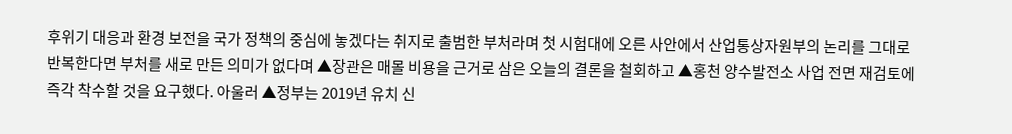후위기 대응과 환경 보전을 국가 정책의 중심에 놓겠다는 취지로 출범한 부처라며 첫 시험대에 오른 사안에서 산업통상자원부의 논리를 그대로 반복한다면 부처를 새로 만든 의미가 없다며 ▲장관은 매몰 비용을 근거로 삼은 오늘의 결론을 철회하고 ▲홍천 양수발전소 사업 전면 재검토에 즉각 착수할 것을 요구했다. 아울러 ▲정부는 2019년 유치 신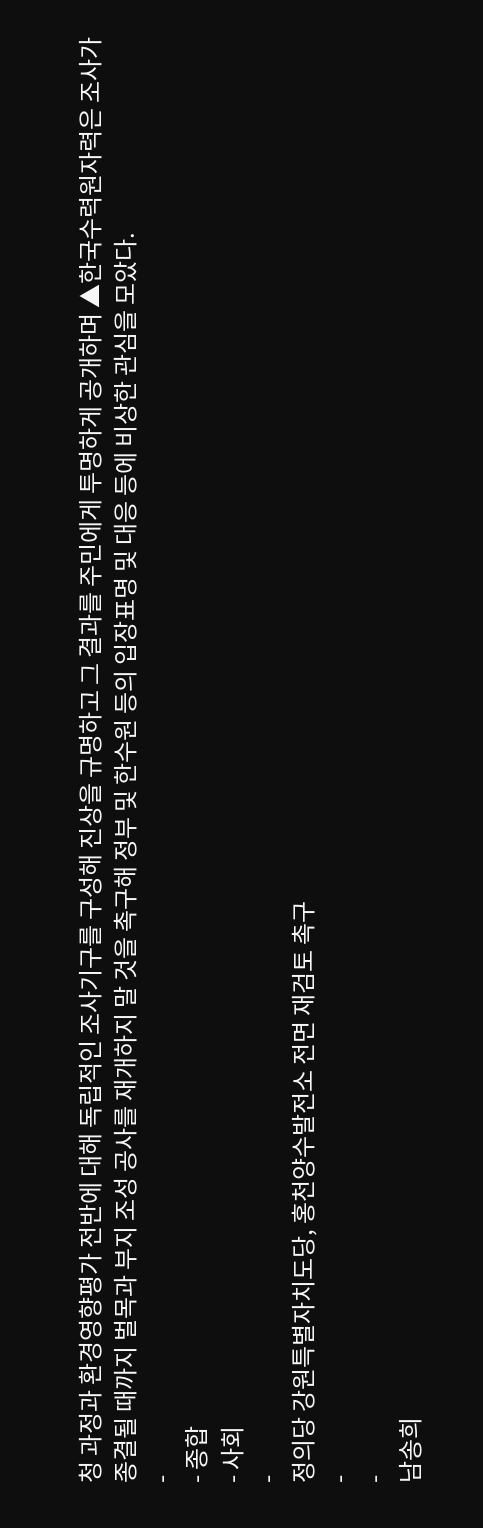청 과정과 환경영향평가 전반에 대해 독립적인 조사기구를 구성해 진상을 규명하고 그 결과를 주민에게 투명하게 공개하며 ▲한국수력원자력은 조사가 종결될 때까지 벌목과 부지 조성 공사를 재개하지 말 것을 촉구해 정부 및 한수원 등의 입장표명 및 대응 등에 비상한 관심을 모았다.
-
- 종합
- 사회
-
정의당 강원특별자치도당, 홍천양수발전소 전면 재검토 촉구
-
-
남송희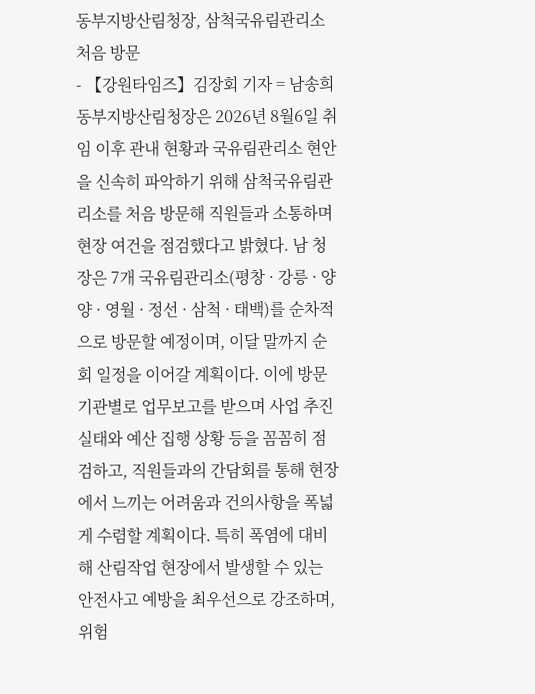동부지방산림청장, 삼척국유림관리소 처음 방문
- 【강원타임즈】김장회 기자 = 남송희 동부지방산림청장은 2026년 8월6일 취임 이후 관내 현황과 국유림관리소 현안을 신속히 파악하기 위해 삼척국유림관리소를 처음 방문해 직원들과 소통하며 현장 여건을 점검했다고 밝혔다. 남 청장은 7개 국유림관리소(평창 · 강릉 · 양양 · 영월 · 정선 · 삼척 · 태백)를 순차적으로 방문할 예정이며, 이달 말까지 순회 일정을 이어갈 계획이다. 이에 방문 기관별로 업무보고를 받으며 사업 추진 실태와 예산 집행 상황 등을 꼼꼼히 점검하고, 직원들과의 간담회를 통해 현장에서 느끼는 어려움과 건의사항을 폭넓게 수렴할 계획이다. 특히 폭염에 대비해 산림작업 현장에서 발생할 수 있는 안전사고 예방을 최우선으로 강조하며, 위험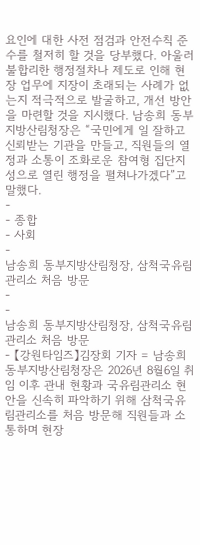요인에 대한 사전 점검과 안전수칙 준수를 철저히 할 것을 당부했다. 아울러 불합리한 행정절차나 제도로 인해 현장 업무에 지장이 초래되는 사례가 없는지 적극적으로 발굴하고, 개선 방안을 마련할 것을 지시했다. 남송희 동부지방산림청장은 “국민에게 일 잘하고 신뢰받는 기관을 만들고, 직원들의 열정과 소통이 조화로운 참여형 집단지성으로 열린 행정을 펼쳐나가겠다”고 말했다.
-
- 종합
- 사회
-
남송희 동부지방산림청장, 삼척국유림관리소 처음 방문
-
-
남송희 동부지방산림청장, 삼척국유림관리소 처음 방문
- 【강원타임즈】김장회 기자 = 남송희 동부지방산림청장은 2026년 8월6일 취임 이후 관내 현황과 국유림관리소 현안을 신속히 파악하기 위해 삼척국유림관리소를 처음 방문해 직원들과 소통하며 현장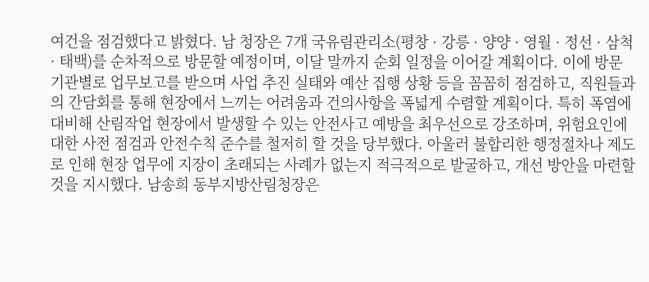여건을 점검했다고 밝혔다. 남 청장은 7개 국유림관리소(평창 · 강릉 · 양양 · 영월 · 정선 · 삼척 · 태백)를 순차적으로 방문할 예정이며, 이달 말까지 순회 일정을 이어갈 계획이다. 이에 방문 기관별로 업무보고를 받으며 사업 추진 실태와 예산 집행 상황 등을 꼼꼼히 점검하고, 직원들과의 간담회를 통해 현장에서 느끼는 어려움과 건의사항을 폭넓게 수렴할 계획이다. 특히 폭염에 대비해 산림작업 현장에서 발생할 수 있는 안전사고 예방을 최우선으로 강조하며, 위험요인에 대한 사전 점검과 안전수칙 준수를 철저히 할 것을 당부했다. 아울러 불합리한 행정절차나 제도로 인해 현장 업무에 지장이 초래되는 사례가 없는지 적극적으로 발굴하고, 개선 방안을 마련할 것을 지시했다. 남송희 동부지방산림청장은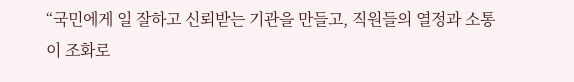“국민에게 일 잘하고 신뢰받는 기관을 만들고, 직원들의 열정과 소통이 조화로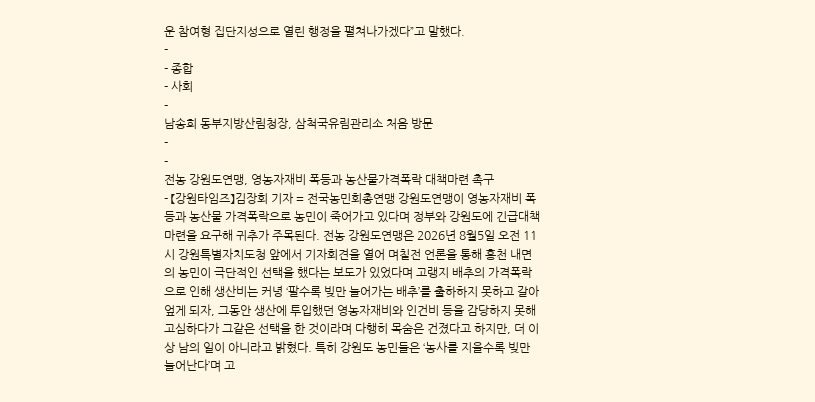운 참여형 집단지성으로 열린 행정을 펼쳐나가겠다”고 말했다.
-
- 종합
- 사회
-
남송희 동부지방산림청장, 삼척국유림관리소 처음 방문
-
-
전농 강원도연맹, 영농자재비 폭등과 농산물가격폭락 대책마련 촉구
- 【강원타임즈】김장회 기자 = 전국농민회총연맹 강원도연맹이 영농자재비 폭등과 농산물 가격폭락으로 농민이 죽어가고 있다며 정부와 강원도에 긴급대책 마련을 요구해 귀추가 주목된다. 전농 강원도연맹은 2026년 8월5일 오전 11시 강원특별자치도청 앞에서 기자회견을 열어 며칠전 언론을 통해 홍천 내면의 농민이 극단적인 선택을 했다는 보도가 있었다며 고랭지 배추의 가격폭락으로 인해 생산비는 커녕 ‘팔수록 빚만 늘어가는 배추’를 출하하지 못하고 갈아 엎게 되자, 그동안 생산에 투입했던 영농자재비와 인건비 등을 감당하지 못해 고심하다가 그같은 선택을 한 것이라며 다행히 목숨은 건졌다고 하지만, 더 이상 남의 일이 아니라고 밝혔다. 특히 강원도 농민들은 ‘농사를 지을수록 빚만 늘어난다’며 고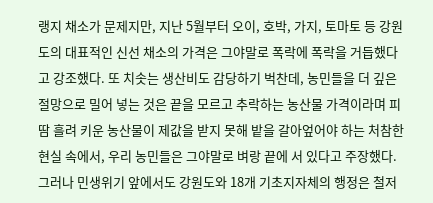랭지 채소가 문제지만, 지난 5월부터 오이, 호박, 가지, 토마토 등 강원도의 대표적인 신선 채소의 가격은 그야말로 폭락에 폭락을 거듭했다고 강조했다. 또 치솟는 생산비도 감당하기 벅찬데, 농민들을 더 깊은 절망으로 밀어 넣는 것은 끝을 모르고 추락하는 농산물 가격이라며 피땀 흘려 키운 농산물이 제값을 받지 못해 밭을 갈아엎어야 하는 처참한 현실 속에서, 우리 농민들은 그야말로 벼랑 끝에 서 있다고 주장했다. 그러나 민생위기 앞에서도 강원도와 18개 기초지자체의 행정은 철저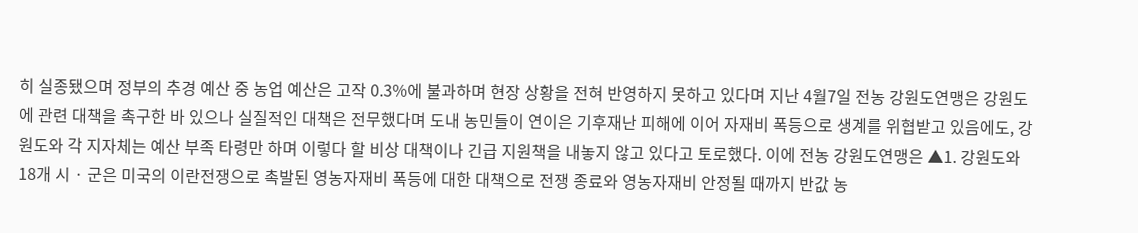히 실종됐으며 정부의 추경 예산 중 농업 예산은 고작 0.3%에 불과하며 현장 상황을 전혀 반영하지 못하고 있다며 지난 4월7일 전농 강원도연맹은 강원도에 관련 대책을 촉구한 바 있으나 실질적인 대책은 전무했다며 도내 농민들이 연이은 기후재난 피해에 이어 자재비 폭등으로 생계를 위협받고 있음에도, 강원도와 각 지자체는 예산 부족 타령만 하며 이렇다 할 비상 대책이나 긴급 지원책을 내놓지 않고 있다고 토로했다. 이에 전농 강원도연맹은 ▲1. 강원도와 18개 시 · 군은 미국의 이란전쟁으로 촉발된 영농자재비 폭등에 대한 대책으로 전쟁 종료와 영농자재비 안정될 때까지 반값 농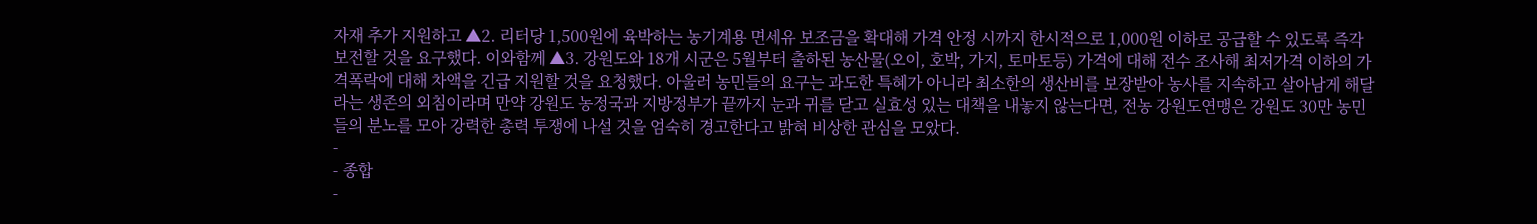자재 추가 지원하고 ▲2. 리터당 1,500원에 육박하는 농기계용 면세유 보조금을 확대해 가격 안정 시까지 한시적으로 1,000원 이하로 공급할 수 있도록 즉각 보전할 것을 요구했다. 이와함께 ▲3. 강원도와 18개 시군은 5월부터 출하된 농산물(오이, 호박, 가지, 토마토등) 가격에 대해 전수 조사해 최저가격 이하의 가격폭락에 대해 차액을 긴급 지원할 것을 요청했다. 아울러 농민들의 요구는 과도한 특혜가 아니라 최소한의 생산비를 보장받아 농사를 지속하고 살아남게 해달라는 생존의 외침이라며 만약 강원도 농정국과 지방정부가 끝까지 눈과 귀를 닫고 실효성 있는 대책을 내놓지 않는다면, 전농 강원도연맹은 강원도 30만 농민들의 분노를 모아 강력한 총력 투쟁에 나설 것을 엄숙히 경고한다고 밝혀 비상한 관심을 모았다.
-
- 종합
-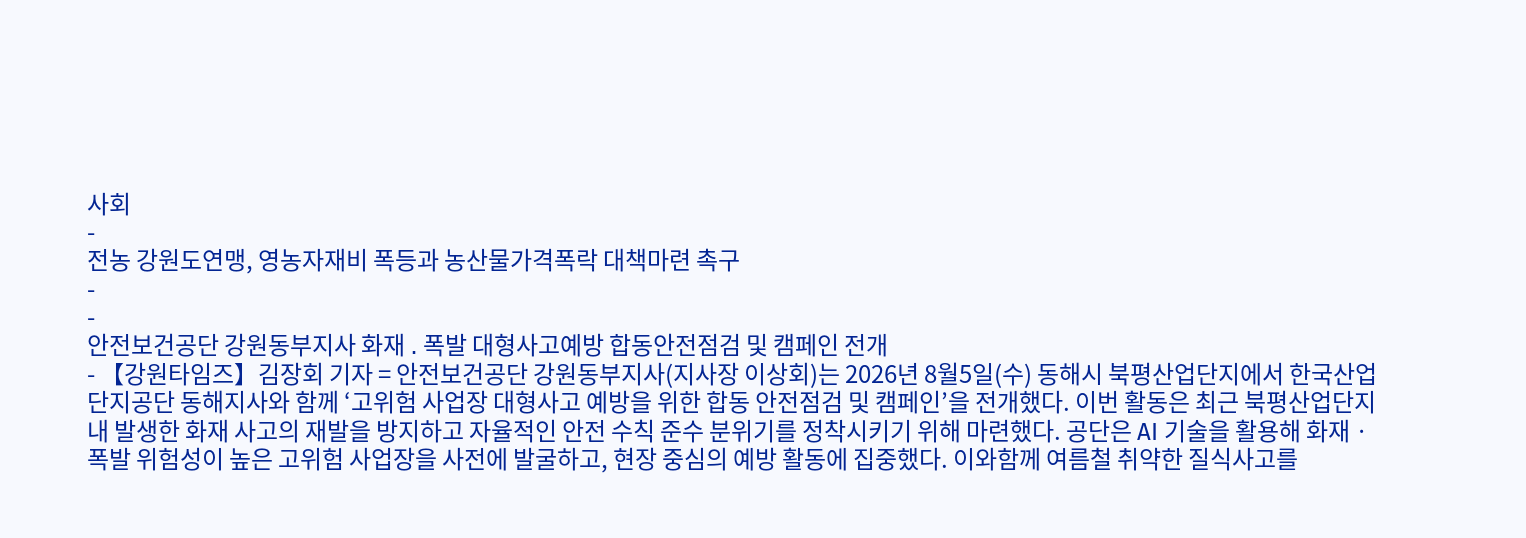사회
-
전농 강원도연맹, 영농자재비 폭등과 농산물가격폭락 대책마련 촉구
-
-
안전보건공단 강원동부지사 화재 ․ 폭발 대형사고예방 합동안전점검 및 캠페인 전개
- 【강원타임즈】김장회 기자 = 안전보건공단 강원동부지사(지사장 이상회)는 2026년 8월5일(수) 동해시 북평산업단지에서 한국산업단지공단 동해지사와 함께 ‘고위험 사업장 대형사고 예방을 위한 합동 안전점검 및 캠페인’을 전개했다. 이번 활동은 최근 북평산업단지 내 발생한 화재 사고의 재발을 방지하고 자율적인 안전 수칙 준수 분위기를 정착시키기 위해 마련했다. 공단은 AI 기술을 활용해 화재 · 폭발 위험성이 높은 고위험 사업장을 사전에 발굴하고, 현장 중심의 예방 활동에 집중했다. 이와함께 여름철 취약한 질식사고를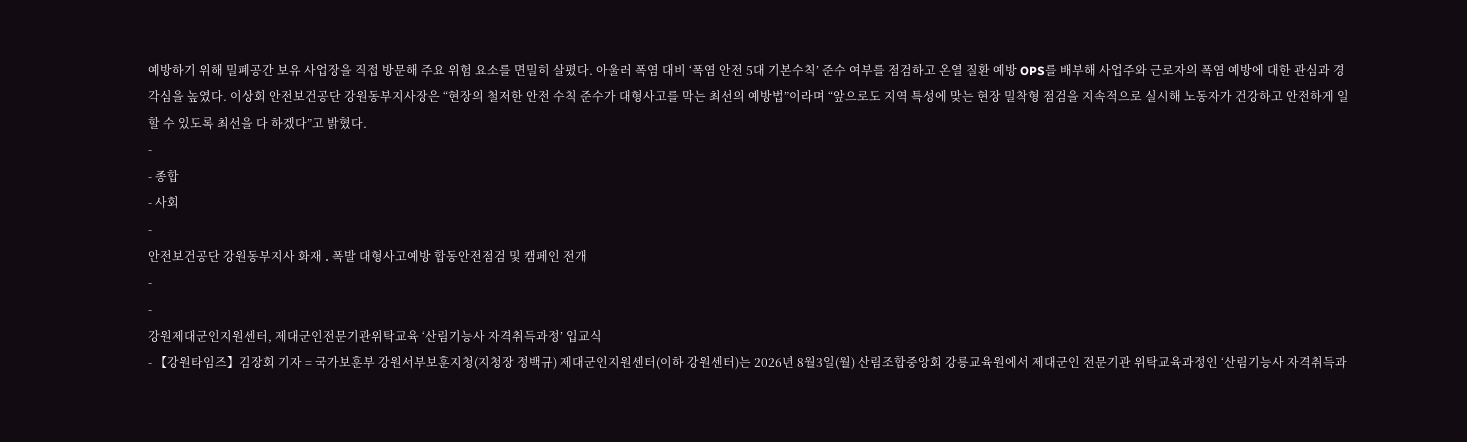예방하기 위해 밀폐공간 보유 사업장을 직접 방문해 주요 위험 요소를 면밀히 살폈다. 아울러 폭염 대비 ‘폭염 안전 5대 기본수칙’ 준수 여부를 점검하고 온열 질환 예방 OPS를 배부해 사업주와 근로자의 폭염 예방에 대한 관심과 경각심을 높였다. 이상회 안전보건공단 강원동부지사장은 “현장의 철저한 안전 수칙 준수가 대형사고를 막는 최선의 예방법”이라며 “앞으로도 지역 특성에 맞는 현장 밀착형 점검을 지속적으로 실시해 노동자가 건강하고 안전하게 일할 수 있도록 최선을 다 하겠다”고 밝혔다.
-
- 종합
- 사회
-
안전보건공단 강원동부지사 화재 ․ 폭발 대형사고예방 합동안전점검 및 캠페인 전개
-
-
강원제대군인지원센터, 제대군인전문기관위탁교육 ‘산림기능사 자격취득과정’ 입교식
- 【강원타임즈】김장회 기자 = 국가보훈부 강원서부보훈지청(지청장 정백규) 제대군인지원센터(이하 강원센터)는 2026년 8월3일(월) 산림조합중앙회 강릉교육원에서 제대군인 전문기관 위탁교육과정인 ‘산림기능사 자격취득과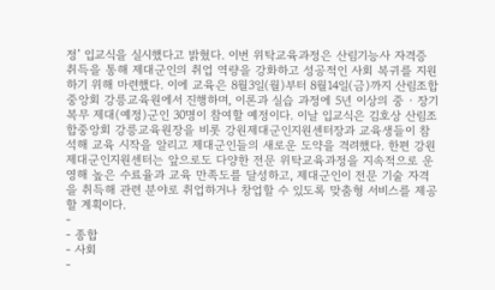정’ 입교식을 실시했다고 밝혔다. 이번 위탁교육과정은 산림기능사 자격증 취득을 통해 제대군인의 취업 역량을 강화하고 성공적인 사회 복귀를 지원하기 위해 마련했다. 이에 교육은 8월3일(월)부터 8월14일(금)까지 산림조합중앙회 강릉교육원에서 진행하며, 이론과 실습 과정에 5년 이상의 중 · 장기 복무 제대(예정)군인 30명이 참여할 예정이다. 이날 입교식은 김호상 산림조합중앙회 강릉교육원장을 비롯 강원제대군인지원센터장과 교육생들이 참석해 교육 시작을 알리고 제대군인들의 새로운 도약을 격려했다. 한편 강원제대군인지원센터는 앞으로도 다양한 전문 위탁교육과정을 지속적으로 운영해 높은 수료율과 교육 만족도를 달성하고, 제대군인이 전문 기술 자격을 취득해 관련 분야로 취업하거나 창업할 수 있도록 맞춤형 서비스를 제공할 계획이다.
-
- 종합
- 사회
-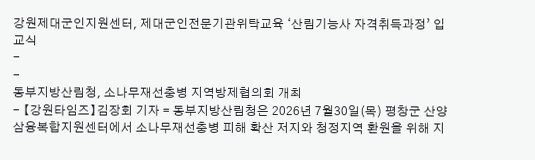강원제대군인지원센터, 제대군인전문기관위탁교육 ‘산림기능사 자격취득과정’ 입교식
-
-
동부지방산림청, 소나무재선충병 지역방제협의회 개최
- 【강원타임즈】김장회 기자 = 동부지방산림청은 2026년 7월30일(목) 평창군 산양삼융복합지원센터에서 소나무재선충병 피해 확산 저지와 청정지역 환원을 위해 지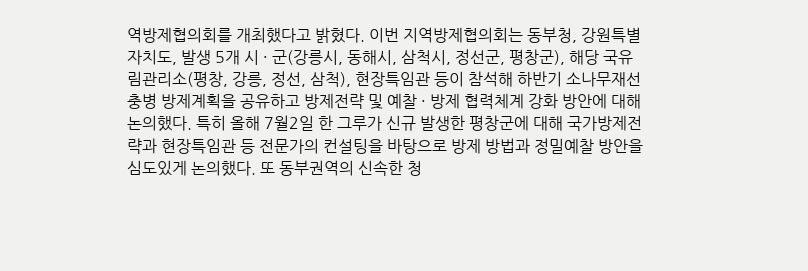역방제협의회를 개최했다고 밝혔다. 이번 지역방제협의회는 동부청, 강원특별자치도, 발생 5개 시 · 군(강릉시, 동해시, 삼척시, 정선군, 평창군), 해당 국유림관리소(평창, 강릉, 정선, 삼척), 현장특임관 등이 참석해 하반기 소나무재선충병 방제계획을 공유하고 방제전략 및 예찰 · 방제 협력체계 강화 방안에 대해 논의했다. 특히 올해 7월2일 한 그루가 신규 발생한 평창군에 대해 국가방제전략과 현장특임관 등 전문가의 컨설팅을 바탕으로 방제 방법과 정밀예찰 방안을 심도있게 논의했다. 또 동부권역의 신속한 청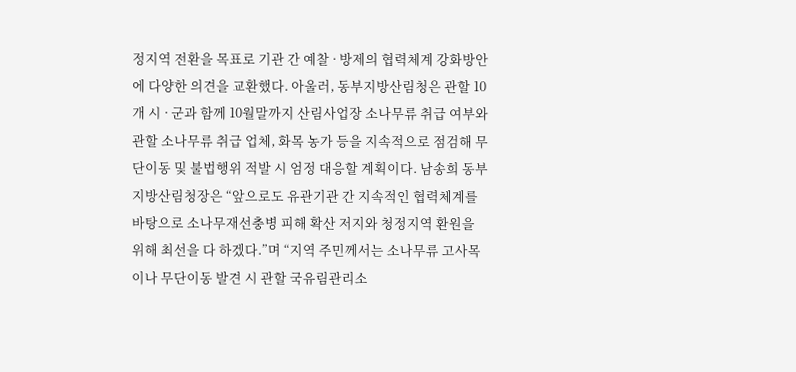정지역 전환을 목표로 기관 간 예찰 · 방제의 협력체계 강화방안에 다양한 의견을 교환했다. 아울러, 동부지방산림청은 관할 10개 시 · 군과 함께 10월말까지 산림사업장 소나무류 취급 여부와 관할 소나무류 취급 업체, 화목 농가 등을 지속적으로 점검해 무단이동 및 불법행위 적발 시 엄정 대응할 계획이다. 남송희 동부지방산림청장은 “앞으로도 유관기관 간 지속적인 협력체계를 바탕으로 소나무재선충병 피해 확산 저지와 청정지역 환원을 위해 최선을 다 하겠다.”며 “지역 주민께서는 소나무류 고사목이나 무단이동 발견 시 관할 국유림관리소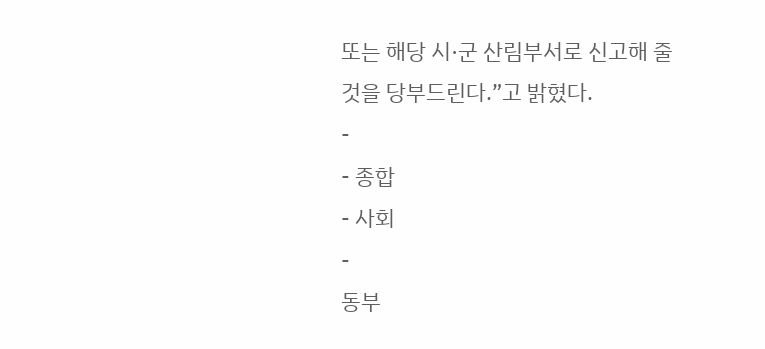또는 해당 시·군 산림부서로 신고해 줄 것을 당부드린다.”고 밝혔다.
-
- 종합
- 사회
-
동부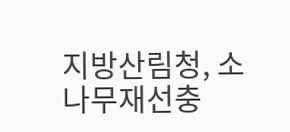지방산림청, 소나무재선충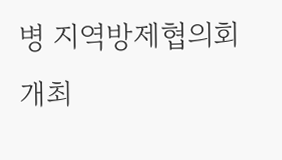병 지역방제협의회 개최